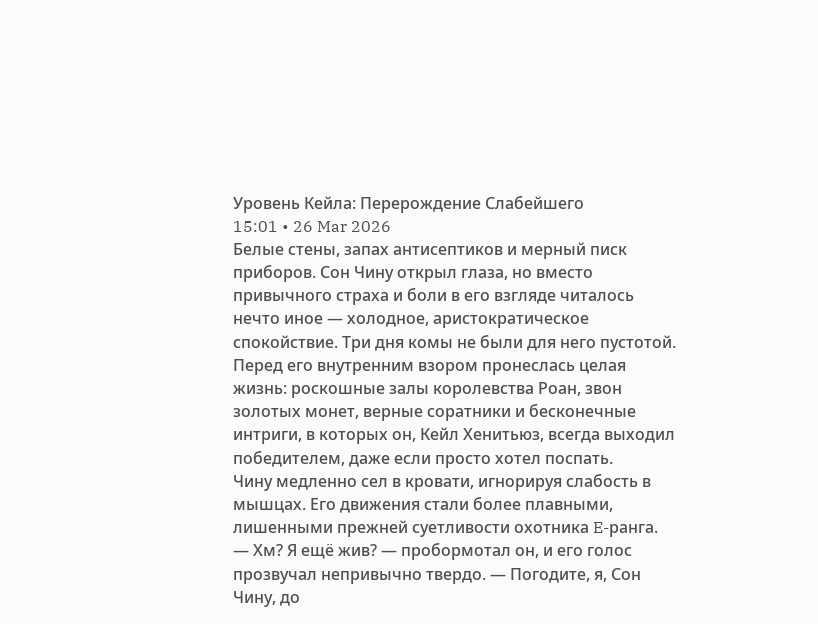Уровень Кейла: Перерождение Слабейшего
15:01 • 26 Mar 2026
Белые стены, запах антисептиков и мерный писк приборов. Сон Чину открыл глаза, но вместо привычного страха и боли в его взгляде читалось нечто иное — холодное, аристократическое спокойствие. Три дня комы не были для него пустотой. Перед его внутренним взором пронеслась целая жизнь: роскошные залы королевства Роан, звон золотых монет, верные соратники и бесконечные интриги, в которых он, Кейл Хенитьюз, всегда выходил победителем, даже если просто хотел поспать.
Чину медленно сел в кровати, игнорируя слабость в мышцах. Его движения стали более плавными, лишенными прежней суетливости охотника E-ранга.
— Хм? Я ещё жив? — пробормотал он, и его голос прозвучал непривычно твердо. — Погодите, я, Сон Чину, до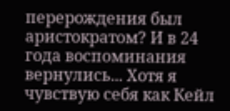перерождения был аристократом? И в 24 года воспоминания вернулись... Хотя я чувствую себя как Кейл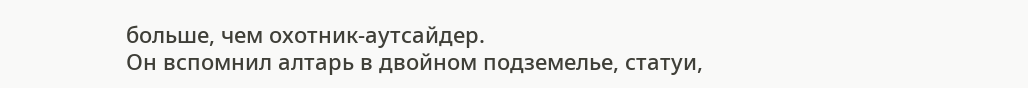больше, чем охотник-аутсайдер.
Он вспомнил алтарь в двойном подземелье, статуи,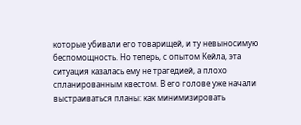которые убивали его товарищей, и ту невыносимую беспомощность. Но теперь, с опытом Кейла, эта ситуация казалась ему не трагедией, а плохо спланированным квестом. В его голове уже начали выстраиваться планы: как минимизировать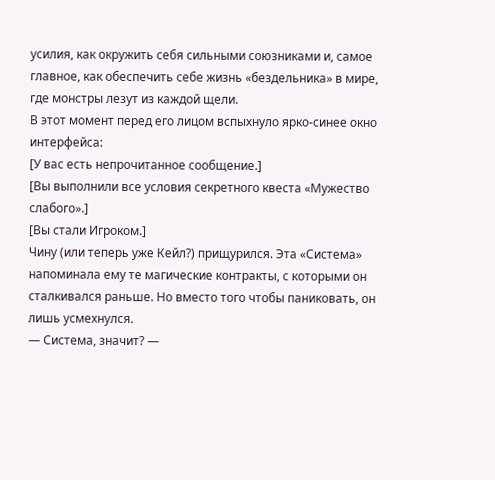усилия, как окружить себя сильными союзниками и, самое главное, как обеспечить себе жизнь «бездельника» в мире, где монстры лезут из каждой щели.
В этот момент перед его лицом вспыхнуло ярко-синее окно интерфейса:
[У вас есть непрочитанное сообщение.]
[Вы выполнили все условия секретного квеста «Мужество слабого».]
[Вы стали Игроком.]
Чину (или теперь уже Кейл?) прищурился. Эта «Система» напоминала ему те магические контракты, с которыми он сталкивался раньше. Но вместо того чтобы паниковать, он лишь усмехнулся.
— Система, значит? —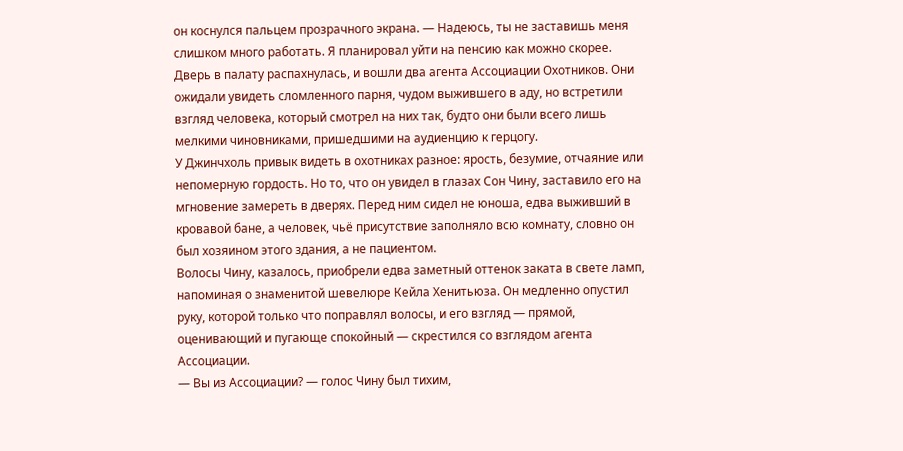он коснулся пальцем прозрачного экрана. — Надеюсь, ты не заставишь меня слишком много работать. Я планировал уйти на пенсию как можно скорее.
Дверь в палату распахнулась, и вошли два агента Ассоциации Охотников. Они ожидали увидеть сломленного парня, чудом выжившего в аду, но встретили взгляд человека, который смотрел на них так, будто они были всего лишь мелкими чиновниками, пришедшими на аудиенцию к герцогу.
У Джинчхоль привык видеть в охотниках разное: ярость, безумие, отчаяние или непомерную гордость. Но то, что он увидел в глазах Сон Чину, заставило его на мгновение замереть в дверях. Перед ним сидел не юноша, едва выживший в кровавой бане, а человек, чьё присутствие заполняло всю комнату, словно он был хозяином этого здания, а не пациентом.
Волосы Чину, казалось, приобрели едва заметный оттенок заката в свете ламп, напоминая о знаменитой шевелюре Кейла Хенитьюза. Он медленно опустил руку, которой только что поправлял волосы, и его взгляд — прямой, оценивающий и пугающе спокойный — скрестился со взглядом агента Ассоциации.
— Вы из Ассоциации? — голос Чину был тихим,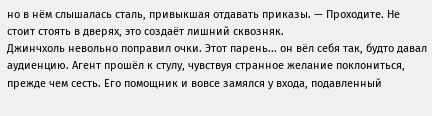но в нём слышалась сталь, привыкшая отдавать приказы. — Проходите. Не стоит стоять в дверях, это создаёт лишний сквозняк.
Джинчхоль невольно поправил очки. Этот парень... он вёл себя так, будто давал аудиенцию. Агент прошёл к стулу, чувствуя странное желание поклониться, прежде чем сесть. Его помощник и вовсе замялся у входа, подавленный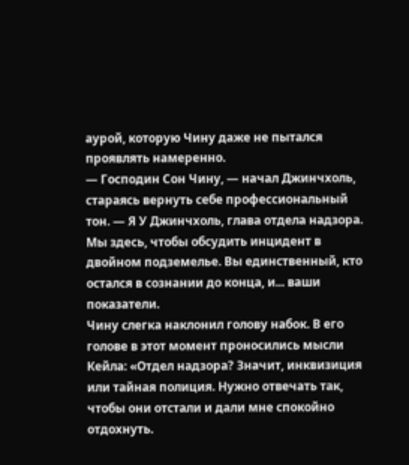аурой, которую Чину даже не пытался проявлять намеренно.
— Господин Сон Чину, — начал Джинчхоль, стараясь вернуть себе профессиональный тон. — Я У Джинчхоль, глава отдела надзора. Мы здесь, чтобы обсудить инцидент в двойном подземелье. Вы единственный, кто остался в сознании до конца, и... ваши показатели.
Чину слегка наклонил голову набок. В его голове в этот момент проносились мысли Кейла: «Отдел надзора? Значит, инквизиция или тайная полиция. Нужно отвечать так, чтобы они отстали и дали мне спокойно отдохнуть.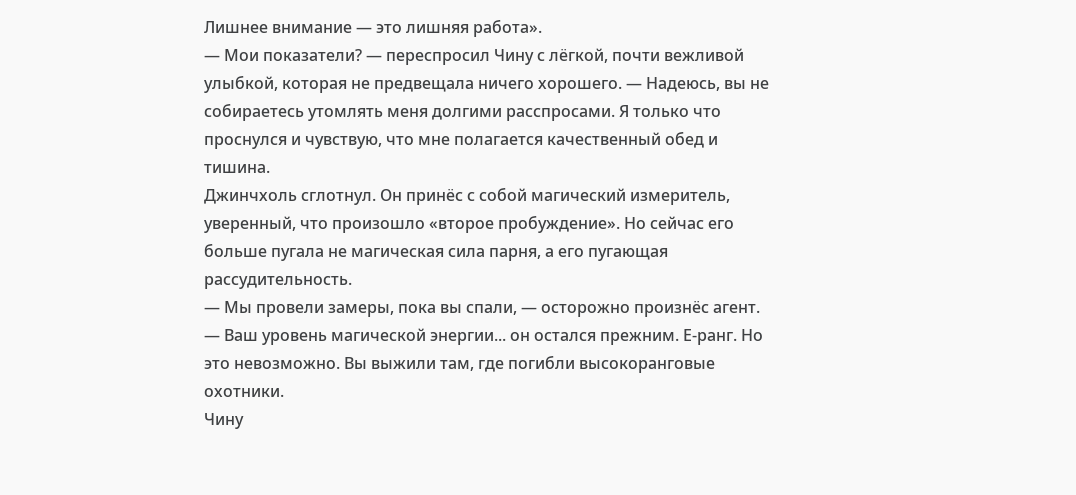Лишнее внимание — это лишняя работа».
— Мои показатели? — переспросил Чину с лёгкой, почти вежливой улыбкой, которая не предвещала ничего хорошего. — Надеюсь, вы не собираетесь утомлять меня долгими расспросами. Я только что проснулся и чувствую, что мне полагается качественный обед и тишина.
Джинчхоль сглотнул. Он принёс с собой магический измеритель, уверенный, что произошло «второе пробуждение». Но сейчас его больше пугала не магическая сила парня, а его пугающая рассудительность.
— Мы провели замеры, пока вы спали, — осторожно произнёс агент. — Ваш уровень магической энергии... он остался прежним. Е-ранг. Но это невозможно. Вы выжили там, где погибли высокоранговые охотники.
Чину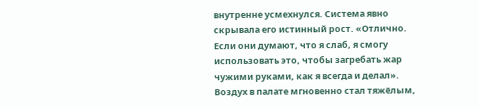внутренне усмехнулся. Система явно скрывала его истинный рост. «Отлично. Если они думают, что я слаб, я смогу использовать это, чтобы загребать жар чужими руками, как я всегда и делал».
Воздух в палате мгновенно стал тяжёлым,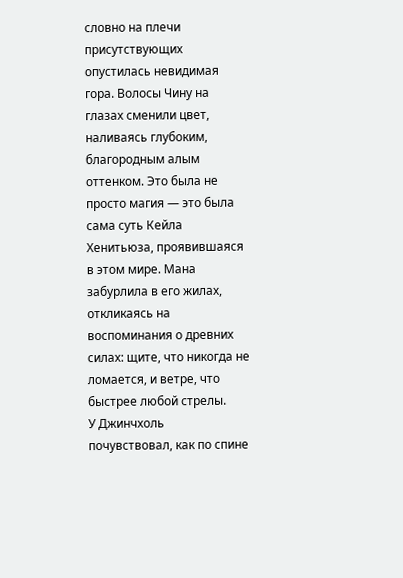словно на плечи присутствующих опустилась невидимая гора. Волосы Чину на глазах сменили цвет, наливаясь глубоким, благородным алым оттенком. Это была не просто магия — это была сама суть Кейла Хенитьюза, проявившаяся в этом мире. Мана забурлила в его жилах, откликаясь на воспоминания о древних силах: щите, что никогда не ломается, и ветре, что быстрее любой стрелы.
У Джинчхоль почувствовал, как по спине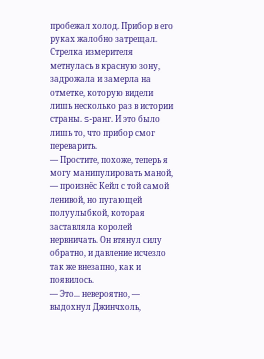пробежал холод. Прибор в его руках жалобно затрещал. Стрелка измерителя метнулась в красную зону, задрожала и замерла на отметке, которую видели лишь несколько раз в истории страны. S-ранг. И это было лишь то, что прибор смог переварить.
— Простите, похоже, теперь я могу манипулировать маной, — произнёс Кейл с той самой ленивой, но пугающей полуулыбкой, которая заставляла королей нервничать. Он втянул силу обратно, и давление исчезло так же внезапно, как и появилось.
— Это... невероятно, — выдохнул Джинчхоль,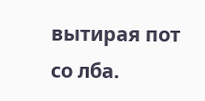вытирая пот со лба.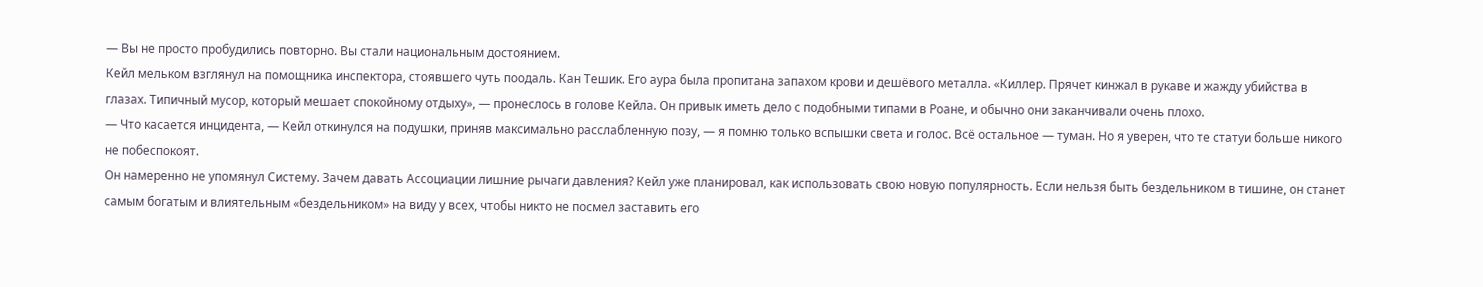— Вы не просто пробудились повторно. Вы стали национальным достоянием.
Кейл мельком взглянул на помощника инспектора, стоявшего чуть поодаль. Кан Тешик. Его аура была пропитана запахом крови и дешёвого металла. «Киллер. Прячет кинжал в рукаве и жажду убийства в глазах. Типичный мусор, который мешает спокойному отдыху», — пронеслось в голове Кейла. Он привык иметь дело с подобными типами в Роане, и обычно они заканчивали очень плохо.
— Что касается инцидента, — Кейл откинулся на подушки, приняв максимально расслабленную позу, — я помню только вспышки света и голос. Всё остальное — туман. Но я уверен, что те статуи больше никого не побеспокоят.
Он намеренно не упомянул Систему. Зачем давать Ассоциации лишние рычаги давления? Кейл уже планировал, как использовать свою новую популярность. Если нельзя быть бездельником в тишине, он станет самым богатым и влиятельным «бездельником» на виду у всех, чтобы никто не посмел заставить его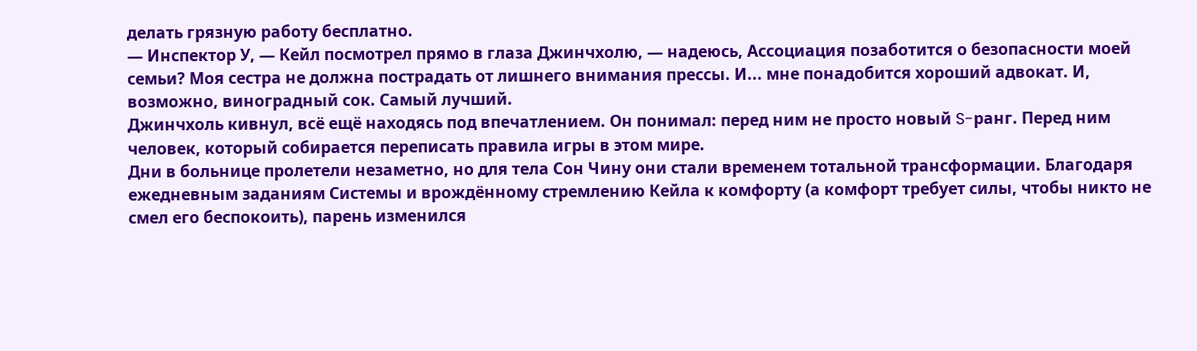делать грязную работу бесплатно.
— Инспектор У, — Кейл посмотрел прямо в глаза Джинчхолю, — надеюсь, Ассоциация позаботится о безопасности моей семьи? Моя сестра не должна пострадать от лишнего внимания прессы. И... мне понадобится хороший адвокат. И, возможно, виноградный сок. Самый лучший.
Джинчхоль кивнул, всё ещё находясь под впечатлением. Он понимал: перед ним не просто новый S-ранг. Перед ним человек, который собирается переписать правила игры в этом мире.
Дни в больнице пролетели незаметно, но для тела Сон Чину они стали временем тотальной трансформации. Благодаря ежедневным заданиям Системы и врождённому стремлению Кейла к комфорту (а комфорт требует силы, чтобы никто не смел его беспокоить), парень изменился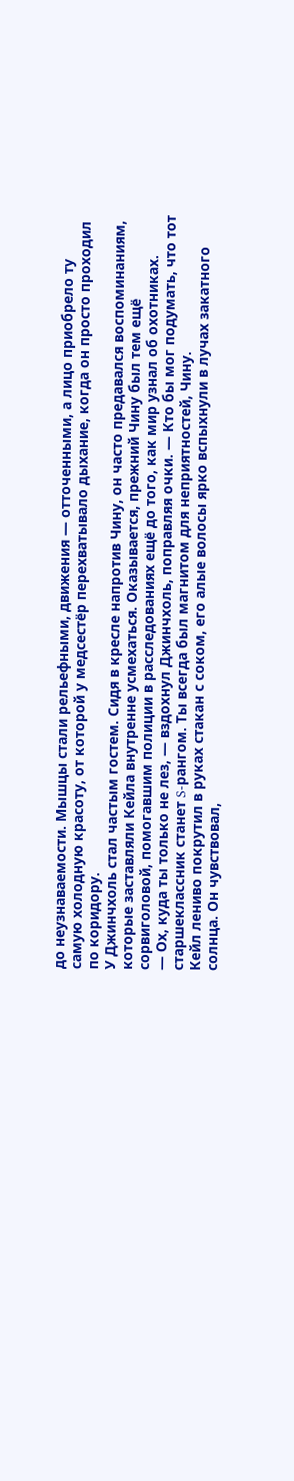до неузнаваемости. Мышцы стали рельефными, движения — отточенными, а лицо приобрело ту самую холодную красоту, от которой у медсестёр перехватывало дыхание, когда он просто проходил по коридору.
У Джинчхоль стал частым гостем. Сидя в кресле напротив Чину, он часто предавался воспоминаниям, которые заставляли Кейла внутренне усмехаться. Оказывается, прежний Чину был тем ещё сорвиголовой, помогавшим полиции в расследованиях ещё до того, как мир узнал об охотниках.
— Ох, куда ты только не лез, — вздохнул Джинчхоль, поправляя очки. — Кто бы мог подумать, что тот старшеклассник станет S-рангом. Ты всегда был магнитом для неприятностей, Чину.
Кейл лениво покрутил в руках стакан с соком, его алые волосы ярко вспыхнули в лучах закатного солнца. Он чувствовал,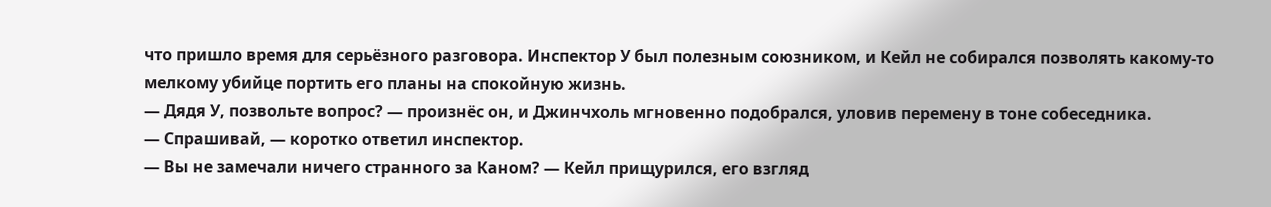что пришло время для серьёзного разговора. Инспектор У был полезным союзником, и Кейл не собирался позволять какому-то мелкому убийце портить его планы на спокойную жизнь.
— Дядя У, позвольте вопрос? — произнёс он, и Джинчхоль мгновенно подобрался, уловив перемену в тоне собеседника.
— Спрашивай, — коротко ответил инспектор.
— Вы не замечали ничего странного за Каном? — Кейл прищурился, его взгляд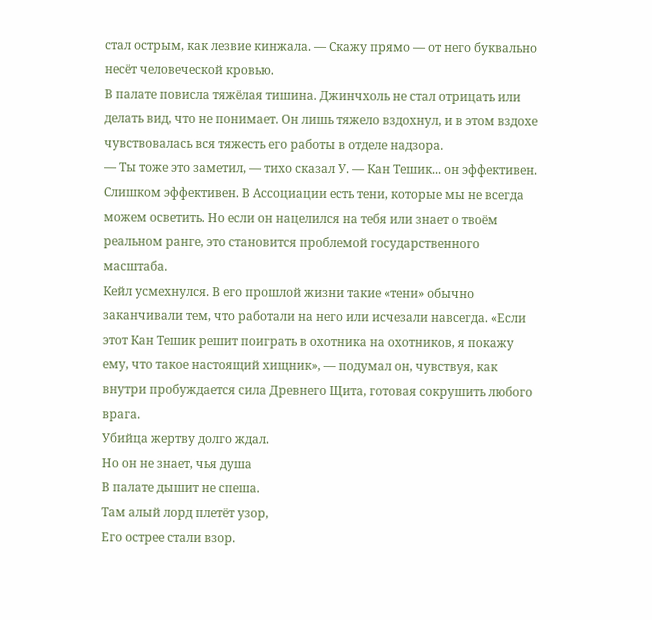стал острым, как лезвие кинжала. — Скажу прямо — от него буквально несёт человеческой кровью.
В палате повисла тяжёлая тишина. Джинчхоль не стал отрицать или делать вид, что не понимает. Он лишь тяжело вздохнул, и в этом вздохе чувствовалась вся тяжесть его работы в отделе надзора.
— Ты тоже это заметил, — тихо сказал У. — Кан Тешик... он эффективен. Слишком эффективен. В Ассоциации есть тени, которые мы не всегда можем осветить. Но если он нацелился на тебя или знает о твоём реальном ранге, это становится проблемой государственного масштаба.
Кейл усмехнулся. В его прошлой жизни такие «тени» обычно заканчивали тем, что работали на него или исчезали навсегда. «Если этот Кан Тешик решит поиграть в охотника на охотников, я покажу ему, что такое настоящий хищник», — подумал он, чувствуя, как внутри пробуждается сила Древнего Щита, готовая сокрушить любого врага.
Убийца жертву долго ждал.
Но он не знает, чья душа
В палате дышит не спеша.
Там алый лорд плетёт узор,
Его острее стали взор.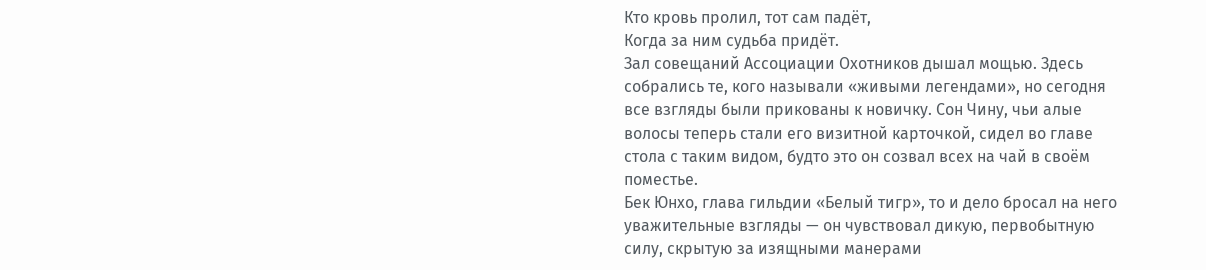Кто кровь пролил, тот сам падёт,
Когда за ним судьба придёт.
Зал совещаний Ассоциации Охотников дышал мощью. Здесь собрались те, кого называли «живыми легендами», но сегодня все взгляды были прикованы к новичку. Сон Чину, чьи алые волосы теперь стали его визитной карточкой, сидел во главе стола с таким видом, будто это он созвал всех на чай в своём поместье.
Бек Юнхо, глава гильдии «Белый тигр», то и дело бросал на него уважительные взгляды — он чувствовал дикую, первобытную силу, скрытую за изящными манерами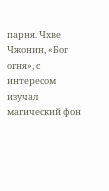парня. Чхве Чжонин, «Бог огня», с интересом изучал магический фон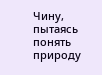Чину, пытаясь понять природу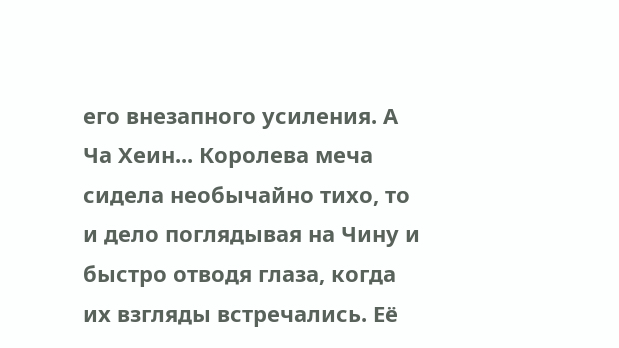его внезапного усиления. А Ча Хеин... Королева меча сидела необычайно тихо, то и дело поглядывая на Чину и быстро отводя глаза, когда их взгляды встречались. Её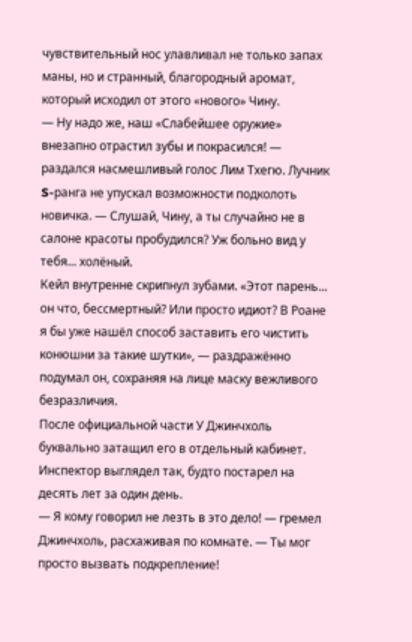чувствительный нос улавливал не только запах маны, но и странный, благородный аромат, который исходил от этого «нового» Чину.
— Ну надо же, наш «Слабейшее оружие» внезапно отрастил зубы и покрасился! — раздался насмешливый голос Лим Тхегю. Лучник S-ранга не упускал возможности подколоть новичка. — Слушай, Чину, а ты случайно не в салоне красоты пробудился? Уж больно вид у тебя... холёный.
Кейл внутренне скрипнул зубами. «Этот парень... он что, бессмертный? Или просто идиот? В Роане я бы уже нашёл способ заставить его чистить конюшни за такие шутки», — раздражённо подумал он, сохраняя на лице маску вежливого безразличия.
После официальной части У Джинчхоль буквально затащил его в отдельный кабинет. Инспектор выглядел так, будто постарел на десять лет за один день.
— Я кому говорил не лезть в это дело! — гремел Джинчхоль, расхаживая по комнате. — Ты мог просто вызвать подкрепление!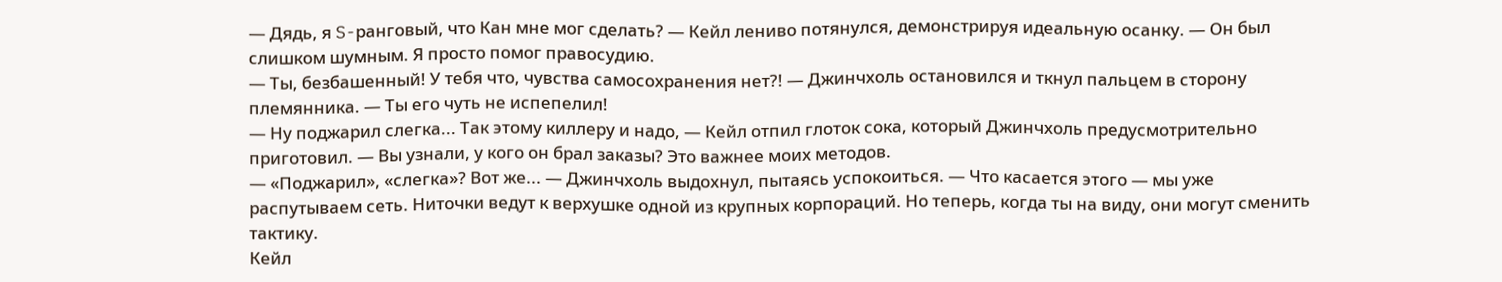— Дядь, я S-ранговый, что Кан мне мог сделать? — Кейл лениво потянулся, демонстрируя идеальную осанку. — Он был слишком шумным. Я просто помог правосудию.
— Ты, безбашенный! У тебя что, чувства самосохранения нет?! — Джинчхоль остановился и ткнул пальцем в сторону племянника. — Ты его чуть не испепелил!
— Ну поджарил слегка... Так этому киллеру и надо, — Кейл отпил глоток сока, который Джинчхоль предусмотрительно приготовил. — Вы узнали, у кого он брал заказы? Это важнее моих методов.
— «Поджарил», «слегка»? Вот же... — Джинчхоль выдохнул, пытаясь успокоиться. — Что касается этого — мы уже распутываем сеть. Ниточки ведут к верхушке одной из крупных корпораций. Но теперь, когда ты на виду, они могут сменить тактику.
Кейл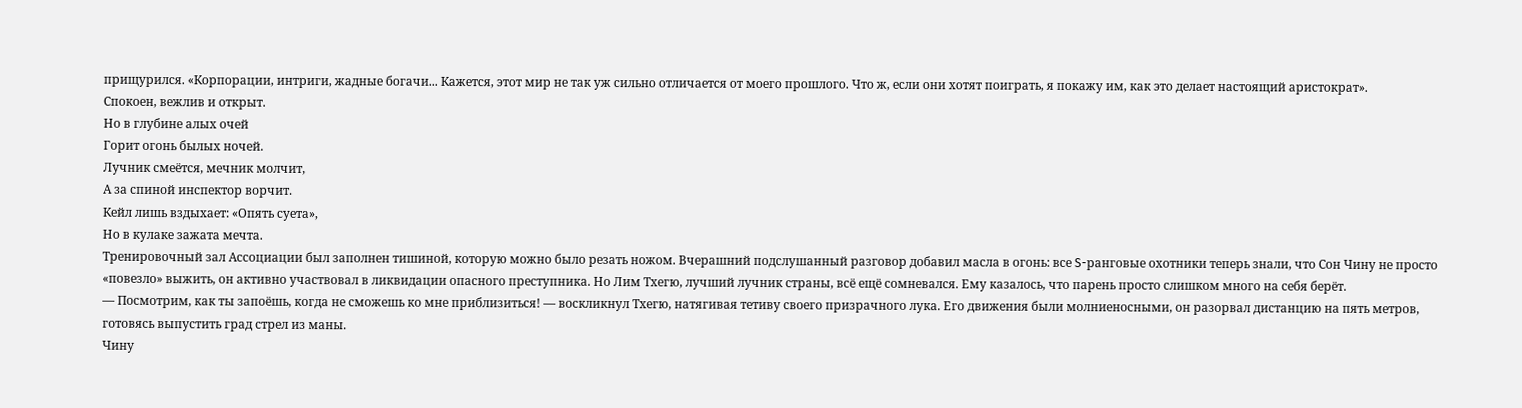прищурился. «Корпорации, интриги, жадные богачи... Кажется, этот мир не так уж сильно отличается от моего прошлого. Что ж, если они хотят поиграть, я покажу им, как это делает настоящий аристократ».
Спокоен, вежлив и открыт.
Но в глубине алых очей
Горит огонь былых ночей.
Лучник смеётся, мечник молчит,
А за спиной инспектор ворчит.
Кейл лишь вздыхает: «Опять суета»,
Но в кулаке зажата мечта.
Тренировочный зал Ассоциации был заполнен тишиной, которую можно было резать ножом. Вчерашний подслушанный разговор добавил масла в огонь: все S-ранговые охотники теперь знали, что Сон Чину не просто «повезло» выжить, он активно участвовал в ликвидации опасного преступника. Но Лим Тхегю, лучший лучник страны, всё ещё сомневался. Ему казалось, что парень просто слишком много на себя берёт.
— Посмотрим, как ты запоёшь, когда не сможешь ко мне приблизиться! — воскликнул Тхегю, натягивая тетиву своего призрачного лука. Его движения были молниеносными, он разорвал дистанцию на пять метров, готовясь выпустить град стрел из маны.
Чину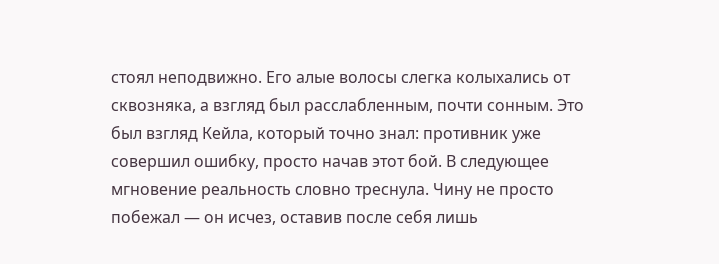стоял неподвижно. Его алые волосы слегка колыхались от сквозняка, а взгляд был расслабленным, почти сонным. Это был взгляд Кейла, который точно знал: противник уже совершил ошибку, просто начав этот бой. В следующее мгновение реальность словно треснула. Чину не просто побежал — он исчез, оставив после себя лишь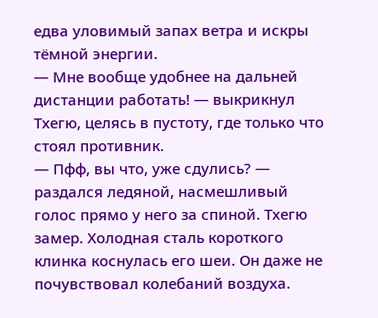едва уловимый запах ветра и искры тёмной энергии.
— Мне вообще удобнее на дальней дистанции работать! — выкрикнул Тхегю, целясь в пустоту, где только что стоял противник.
— Пфф, вы что, уже сдулись? — раздался ледяной, насмешливый голос прямо у него за спиной. Тхегю замер. Холодная сталь короткого клинка коснулась его шеи. Он даже не почувствовал колебаний воздуха.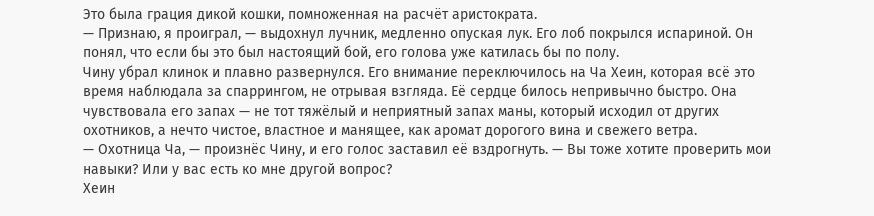Это была грация дикой кошки, помноженная на расчёт аристократа.
— Признаю, я проиграл, — выдохнул лучник, медленно опуская лук. Его лоб покрылся испариной. Он понял, что если бы это был настоящий бой, его голова уже катилась бы по полу.
Чину убрал клинок и плавно развернулся. Его внимание переключилось на Ча Хеин, которая всё это время наблюдала за спаррингом, не отрывая взгляда. Её сердце билось непривычно быстро. Она чувствовала его запах — не тот тяжёлый и неприятный запах маны, который исходил от других охотников, а нечто чистое, властное и манящее, как аромат дорогого вина и свежего ветра.
— Охотница Ча, — произнёс Чину, и его голос заставил её вздрогнуть. — Вы тоже хотите проверить мои навыки? Или у вас есть ко мне другой вопрос?
Хеин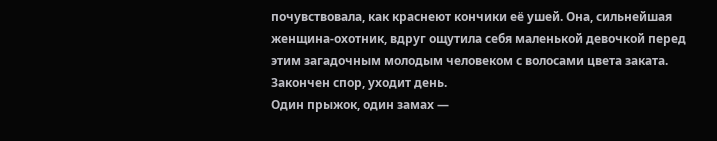почувствовала, как краснеют кончики её ушей. Она, сильнейшая женщина-охотник, вдруг ощутила себя маленькой девочкой перед этим загадочным молодым человеком с волосами цвета заката.
Закончен спор, уходит день.
Один прыжок, один замах —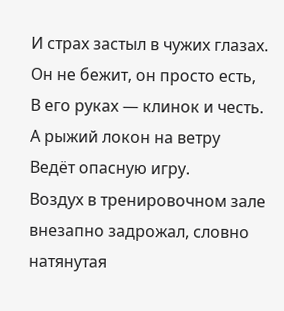И страх застыл в чужих глазах.
Он не бежит, он просто есть,
В его руках — клинок и честь.
А рыжий локон на ветру
Ведёт опасную игру.
Воздух в тренировочном зале внезапно задрожал, словно натянутая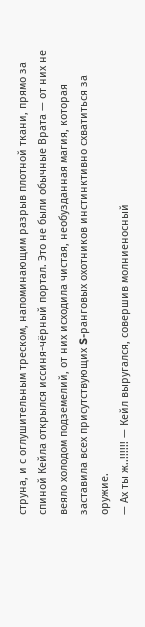струна, и с оглушительным треском, напоминающим разрыв плотной ткани, прямо за спиной Кейла открылся иссиня-чёрный портал. Это не были обычные Врата — от них не веяло холодом подземелий, от них исходила чистая, необузданная магия, которая заставила всех присутствующих S-ранговых охотников инстинктивно схватиться за оружие.
— Ах ты ж..!!!!!! — Кейл выругался, совершив молниеносный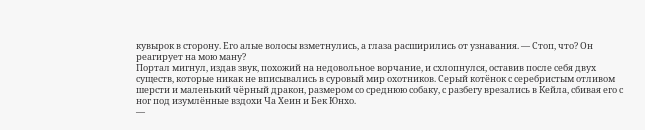кувырок в сторону. Его алые волосы взметнулись, а глаза расширились от узнавания. — Стоп, что? Он реагирует на мою ману?
Портал мигнул, издав звук, похожий на недовольное ворчание, и схлопнулся, оставив после себя двух существ, которые никак не вписывались в суровый мир охотников. Серый котёнок с серебристым отливом шерсти и маленький чёрный дракон, размером со среднюю собаку, с разбегу врезались в Кейла, сбивая его с ног под изумлённые вздохи Ча Хеин и Бек Юнхо.
—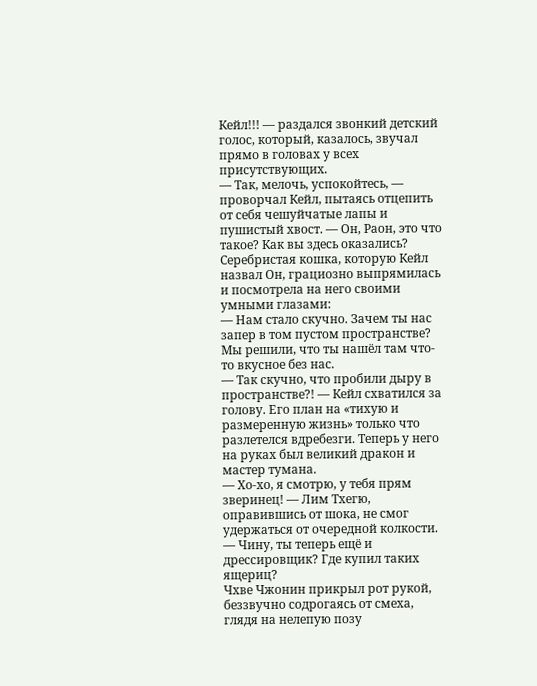Кейл!!! — раздался звонкий детский голос, который, казалось, звучал прямо в головах у всех присутствующих.
— Так, мелочь, успокойтесь, — проворчал Кейл, пытаясь отцепить от себя чешуйчатые лапы и пушистый хвост. — Он, Раон, это что такое? Как вы здесь оказались?
Серебристая кошка, которую Кейл назвал Он, грациозно выпрямилась и посмотрела на него своими умными глазами:
— Нам стало скучно. Зачем ты нас запер в том пустом пространстве? Мы решили, что ты нашёл там что-то вкусное без нас.
— Так скучно, что пробили дыру в пространстве?! — Кейл схватился за голову. Его план на «тихую и размеренную жизнь» только что разлетелся вдребезги. Теперь у него на руках был великий дракон и мастер тумана.
— Хо-хо, я смотрю, у тебя прям зверинец! — Лим Тхегю, оправившись от шока, не смог удержаться от очередной колкости. — Чину, ты теперь ещё и дрессировщик? Где купил таких ящериц?
Чхве Чжонин прикрыл рот рукой, беззвучно содрогаясь от смеха, глядя на нелепую позу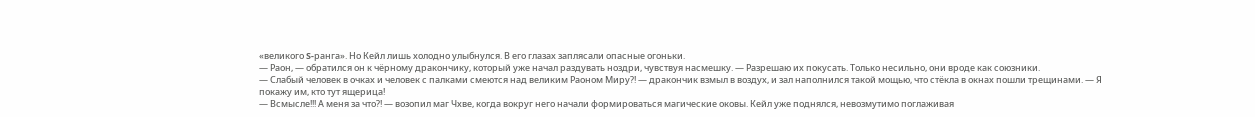«великого S-ранга». Но Кейл лишь холодно улыбнулся. В его глазах заплясали опасные огоньки.
— Раон, — обратился он к чёрному дракончику, который уже начал раздувать ноздри, чувствуя насмешку. — Разрешаю их покусать. Только несильно, они вроде как союзники.
— Слабый человек в очках и человек с палками смеются над великим Раоном Миру?! — дракончик взмыл в воздух, и зал наполнился такой мощью, что стёкла в окнах пошли трещинами. — Я покажу им, кто тут ящерица!
— Всмысле!!! А меня за что?! — возопил маг Чхве, когда вокруг него начали формироваться магические оковы. Кейл уже поднялся, невозмутимо поглаживая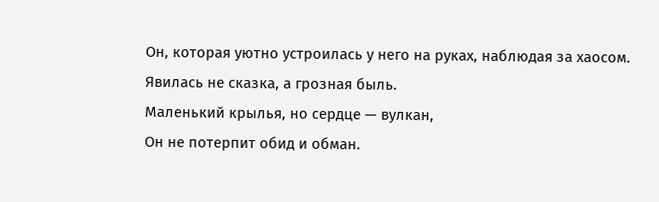Он, которая уютно устроилась у него на руках, наблюдая за хаосом.
Явилась не сказка, а грозная быль.
Маленький крылья, но сердце — вулкан,
Он не потерпит обид и обман.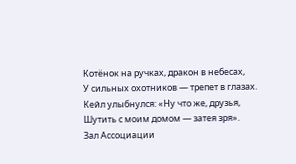Котёнок на ручках, дракон в небесах,
У сильных охотников — трепет в глазах.
Кейл улыбнулся: «Ну что же, друзья,
Шутить с моим домом — затея зря».
Зал Ассоциации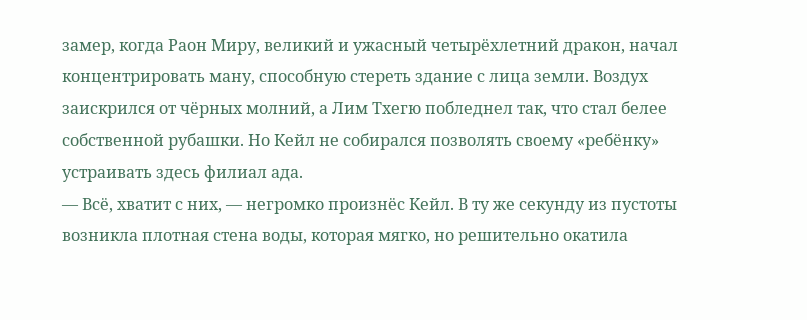замер, когда Раон Миру, великий и ужасный четырёхлетний дракон, начал концентрировать ману, способную стереть здание с лица земли. Воздух заискрился от чёрных молний, а Лим Тхегю побледнел так, что стал белее собственной рубашки. Но Кейл не собирался позволять своему «ребёнку» устраивать здесь филиал ада.
— Всё, хватит с них, — негромко произнёс Кейл. В ту же секунду из пустоты возникла плотная стена воды, которая мягко, но решительно окатила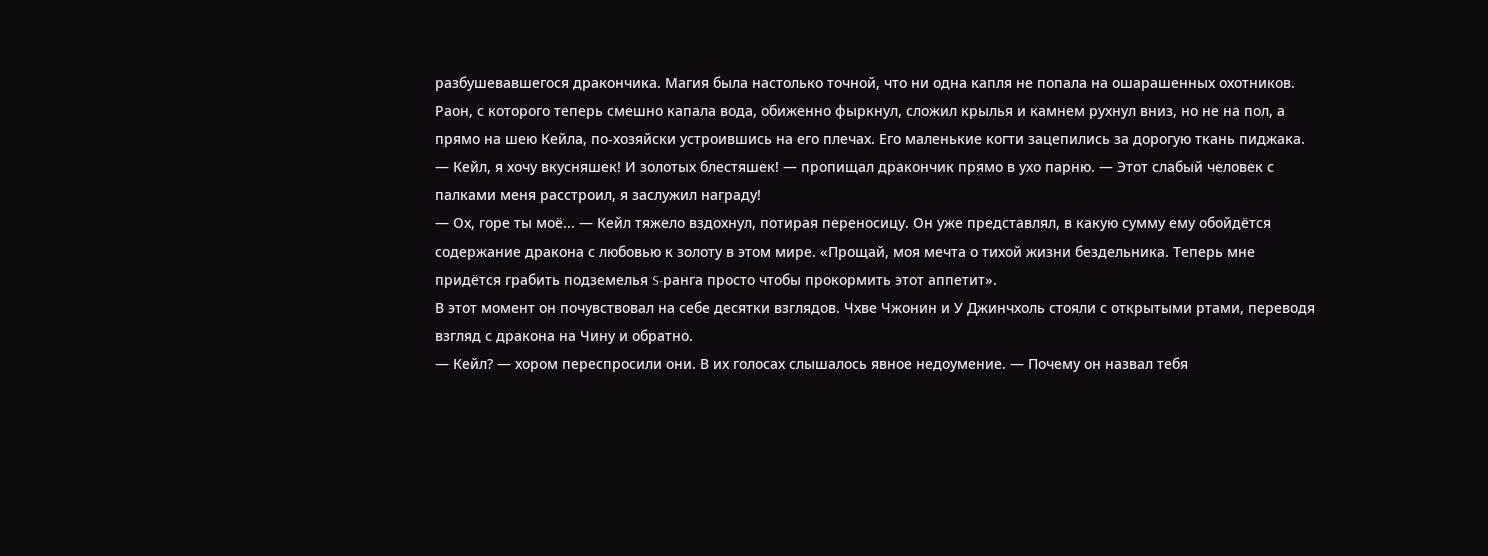разбушевавшегося дракончика. Магия была настолько точной, что ни одна капля не попала на ошарашенных охотников.
Раон, с которого теперь смешно капала вода, обиженно фыркнул, сложил крылья и камнем рухнул вниз, но не на пол, а прямо на шею Кейла, по-хозяйски устроившись на его плечах. Его маленькие когти зацепились за дорогую ткань пиджака.
— Кейл, я хочу вкусняшек! И золотых блестяшек! — пропищал дракончик прямо в ухо парню. — Этот слабый человек с палками меня расстроил, я заслужил награду!
— Ох, горе ты моё... — Кейл тяжело вздохнул, потирая переносицу. Он уже представлял, в какую сумму ему обойдётся содержание дракона с любовью к золоту в этом мире. «Прощай, моя мечта о тихой жизни бездельника. Теперь мне придётся грабить подземелья S-ранга просто чтобы прокормить этот аппетит».
В этот момент он почувствовал на себе десятки взглядов. Чхве Чжонин и У Джинчхоль стояли с открытыми ртами, переводя взгляд с дракона на Чину и обратно.
— Кейл? — хором переспросили они. В их голосах слышалось явное недоумение. — Почему он назвал тебя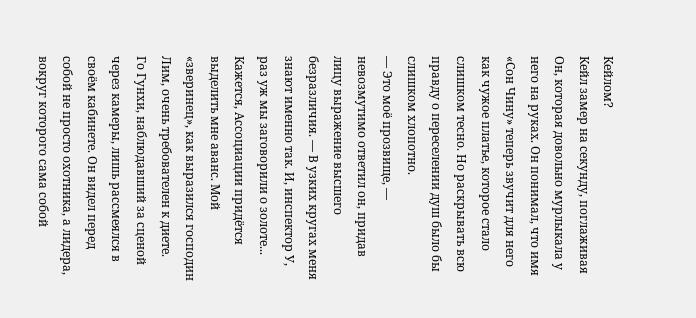Кейлом?
Кейл замер на секунду, поглаживая Он, которая довольно мурлыкала у него на руках. Он понимал, что имя «Сон Чину» теперь звучит для него как чужое платье, которое стало слишком тесно. Но раскрывать всю правду о переселении душ было бы слишком хлопотно.
— Это моё прозвище, — невозмутимо ответил он, придав лицу выражение высшего безразличия. — В узких кругах меня знают именно так. И, инспектор У, раз уж мы заговорили о золоте... Кажется, Ассоциации придётся выделить мне аванс. Мой «зверинец», как выразился господин Лим, очень требователен к диете.
Го Гунхи, наблюдавший за сценой через камеры, лишь рассмеялся в своём кабинете. Он видел перед собой не просто охотника, а лидера, вокруг которого сама собой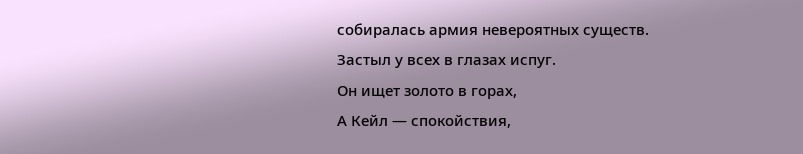собиралась армия невероятных существ.
Застыл у всех в глазах испуг.
Он ищет золото в горах,
А Кейл — спокойствия,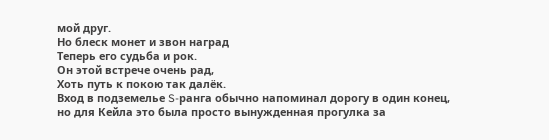мой друг.
Но блеск монет и звон наград
Теперь его судьба и рок.
Он этой встрече очень рад,
Хоть путь к покою так далёк.
Вход в подземелье S-ранга обычно напоминал дорогу в один конец, но для Кейла это была просто вынужденная прогулка за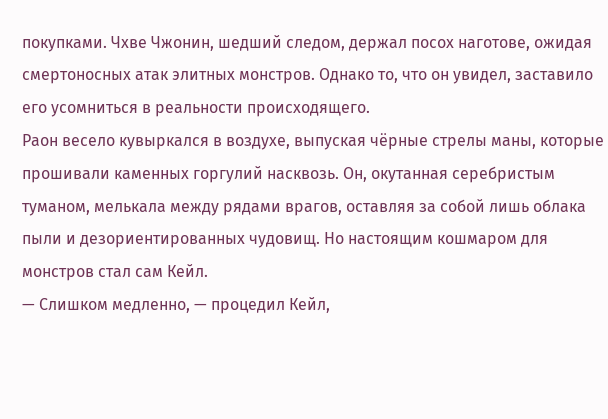покупками. Чхве Чжонин, шедший следом, держал посох наготове, ожидая смертоносных атак элитных монстров. Однако то, что он увидел, заставило его усомниться в реальности происходящего.
Раон весело кувыркался в воздухе, выпуская чёрные стрелы маны, которые прошивали каменных горгулий насквозь. Он, окутанная серебристым туманом, мелькала между рядами врагов, оставляя за собой лишь облака пыли и дезориентированных чудовищ. Но настоящим кошмаром для монстров стал сам Кейл.
— Слишком медленно, — процедил Кейл,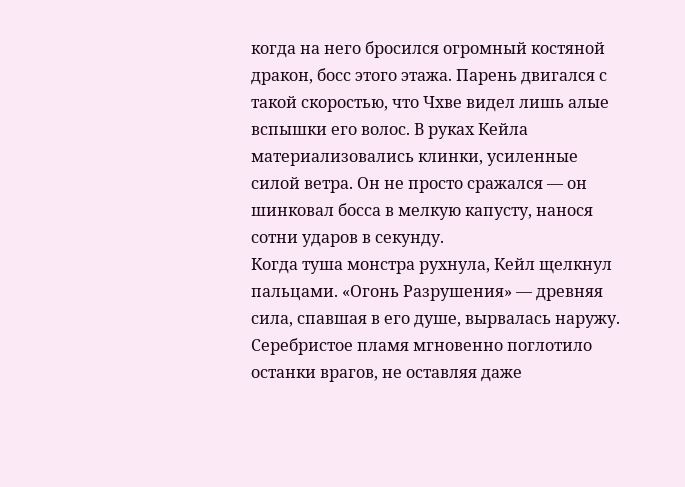когда на него бросился огромный костяной дракон, босс этого этажа. Парень двигался с такой скоростью, что Чхве видел лишь алые вспышки его волос. В руках Кейла материализовались клинки, усиленные силой ветра. Он не просто сражался — он шинковал босса в мелкую капусту, нанося сотни ударов в секунду.
Когда туша монстра рухнула, Кейл щелкнул пальцами. «Огонь Разрушения» — древняя сила, спавшая в его душе, вырвалась наружу. Серебристое пламя мгновенно поглотило останки врагов, не оставляя даже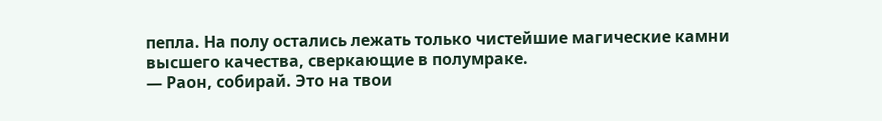пепла. На полу остались лежать только чистейшие магические камни высшего качества, сверкающие в полумраке.
— Раон, собирай. Это на твои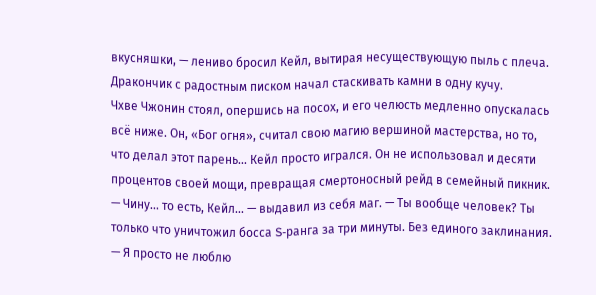вкусняшки, — лениво бросил Кейл, вытирая несуществующую пыль с плеча. Дракончик с радостным писком начал стаскивать камни в одну кучу.
Чхве Чжонин стоял, опершись на посох, и его челюсть медленно опускалась всё ниже. Он, «Бог огня», считал свою магию вершиной мастерства, но то, что делал этот парень... Кейл просто игрался. Он не использовал и десяти процентов своей мощи, превращая смертоносный рейд в семейный пикник.
— Чину... то есть, Кейл... — выдавил из себя маг. — Ты вообще человек? Ты только что уничтожил босса S-ранга за три минуты. Без единого заклинания.
— Я просто не люблю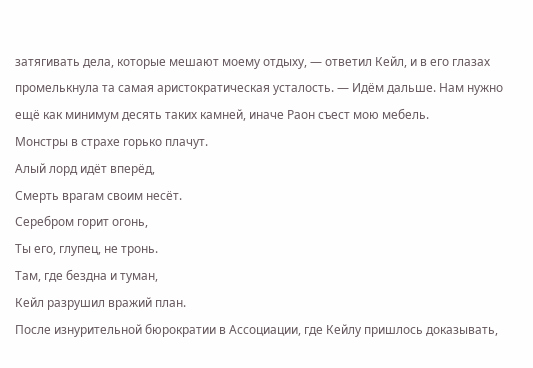затягивать дела, которые мешают моему отдыху, — ответил Кейл, и в его глазах промелькнула та самая аристократическая усталость. — Идём дальше. Нам нужно ещё как минимум десять таких камней, иначе Раон съест мою мебель.
Монстры в страхе горько плачут.
Алый лорд идёт вперёд,
Смерть врагам своим несёт.
Серебром горит огонь,
Ты его, глупец, не тронь.
Там, где бездна и туман,
Кейл разрушил вражий план.
После изнурительной бюрократии в Ассоциации, где Кейлу пришлось доказывать,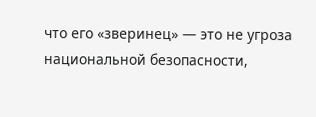что его «зверинец» — это не угроза национальной безопасности,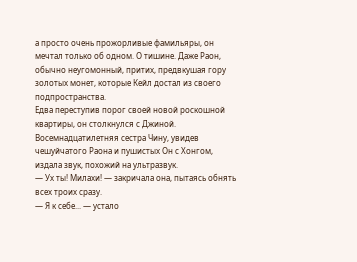а просто очень прожорливые фамильяры, он мечтал только об одном. О тишине. Даже Раон, обычно неугомонный, притих, предвкушая гору золотых монет, которые Кейл достал из своего подпространства.
Едва переступив порог своей новой роскошной квартиры, он столкнулся с Джиной. Восемнадцатилетняя сестра Чину, увидев чешуйчатого Раона и пушистых Он с Хонгом, издала звук, похожий на ультразвук.
— Ух ты! Милахи! — закричала она, пытаясь обнять всех троих сразу.
— Я к себе... — устало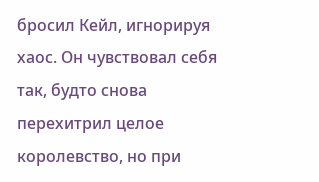бросил Кейл, игнорируя хаос. Он чувствовал себя так, будто снова перехитрил целое королевство, но при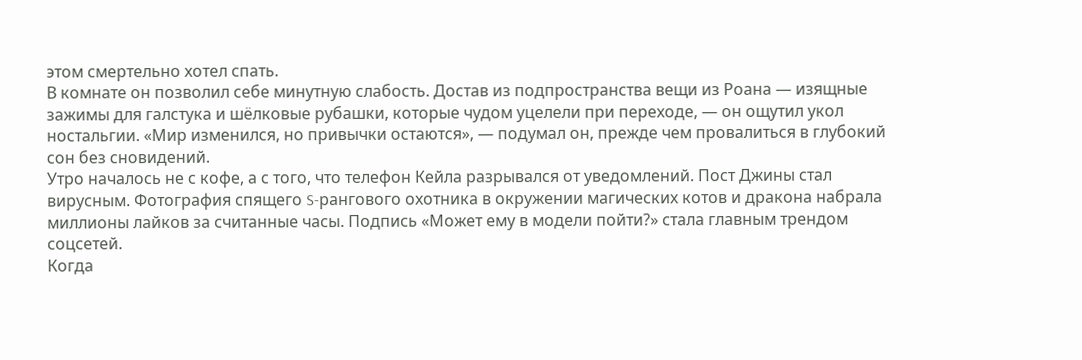этом смертельно хотел спать.
В комнате он позволил себе минутную слабость. Достав из подпространства вещи из Роана — изящные зажимы для галстука и шёлковые рубашки, которые чудом уцелели при переходе, — он ощутил укол ностальгии. «Мир изменился, но привычки остаются», — подумал он, прежде чем провалиться в глубокий сон без сновидений.
Утро началось не с кофе, а с того, что телефон Кейла разрывался от уведомлений. Пост Джины стал вирусным. Фотография спящего S-рангового охотника в окружении магических котов и дракона набрала миллионы лайков за считанные часы. Подпись «Может ему в модели пойти?» стала главным трендом соцсетей.
Когда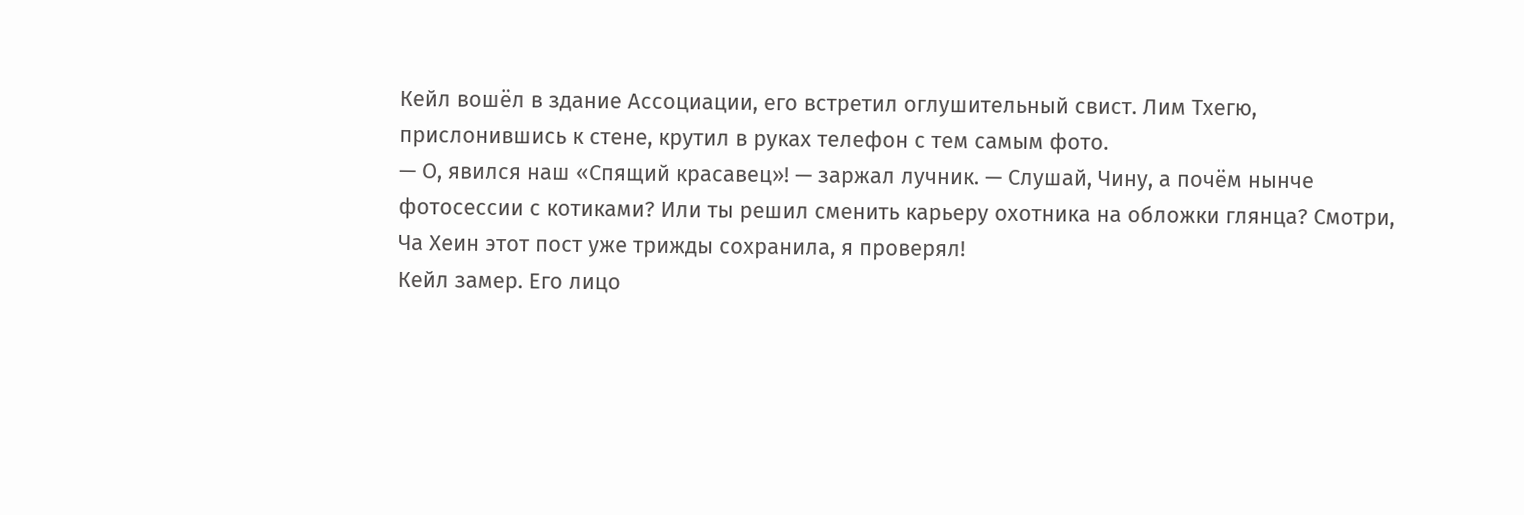Кейл вошёл в здание Ассоциации, его встретил оглушительный свист. Лим Тхегю, прислонившись к стене, крутил в руках телефон с тем самым фото.
— О, явился наш «Спящий красавец»! — заржал лучник. — Слушай, Чину, а почём нынче фотосессии с котиками? Или ты решил сменить карьеру охотника на обложки глянца? Смотри, Ча Хеин этот пост уже трижды сохранила, я проверял!
Кейл замер. Его лицо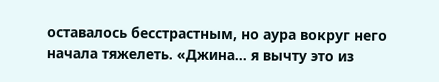оставалось бесстрастным, но аура вокруг него начала тяжелеть. «Джина... я вычту это из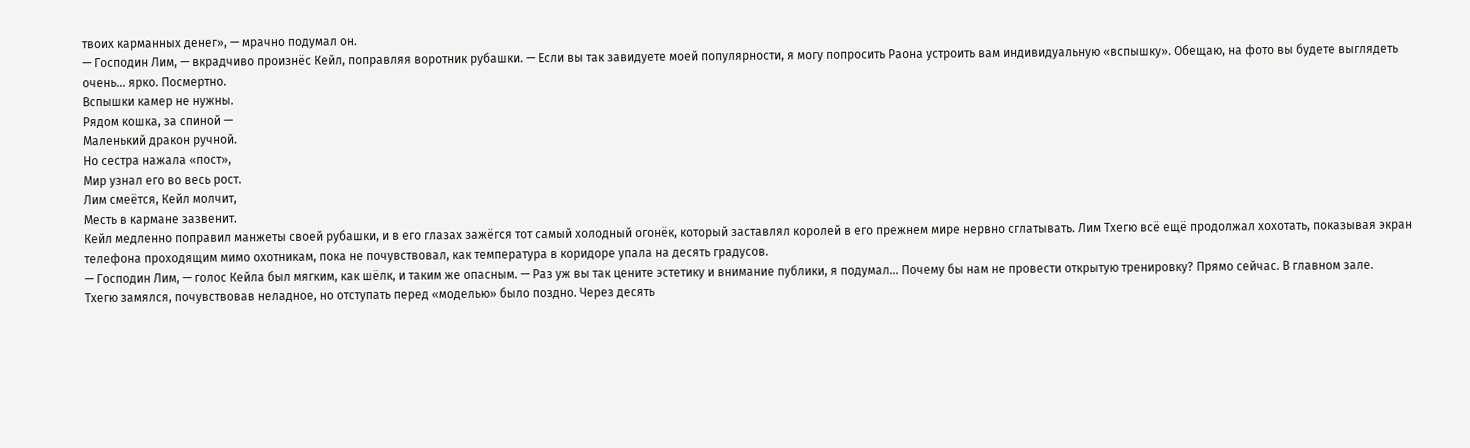твоих карманных денег», — мрачно подумал он.
— Господин Лим, — вкрадчиво произнёс Кейл, поправляя воротник рубашки. — Если вы так завидуете моей популярности, я могу попросить Раона устроить вам индивидуальную «вспышку». Обещаю, на фото вы будете выглядеть очень... ярко. Посмертно.
Вспышки камер не нужны.
Рядом кошка, за спиной —
Маленький дракон ручной.
Но сестра нажала «пост»,
Мир узнал его во весь рост.
Лим смеётся, Кейл молчит,
Месть в кармане зазвенит.
Кейл медленно поправил манжеты своей рубашки, и в его глазах зажёгся тот самый холодный огонёк, который заставлял королей в его прежнем мире нервно сглатывать. Лим Тхегю всё ещё продолжал хохотать, показывая экран телефона проходящим мимо охотникам, пока не почувствовал, как температура в коридоре упала на десять градусов.
— Господин Лим, — голос Кейла был мягким, как шёлк, и таким же опасным. — Раз уж вы так цените эстетику и внимание публики, я подумал... Почему бы нам не провести открытую тренировку? Прямо сейчас. В главном зале.
Тхегю замялся, почувствовав неладное, но отступать перед «моделью» было поздно. Через десять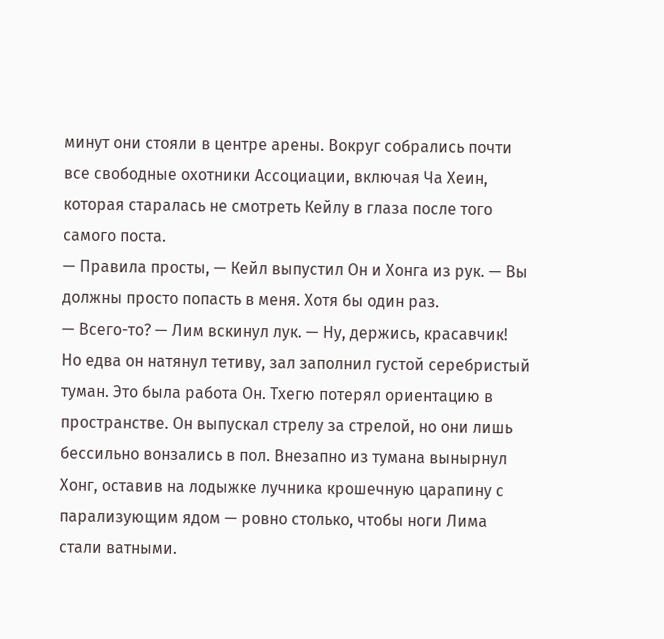минут они стояли в центре арены. Вокруг собрались почти все свободные охотники Ассоциации, включая Ча Хеин, которая старалась не смотреть Кейлу в глаза после того самого поста.
— Правила просты, — Кейл выпустил Он и Хонга из рук. — Вы должны просто попасть в меня. Хотя бы один раз.
— Всего-то? — Лим вскинул лук. — Ну, держись, красавчик!
Но едва он натянул тетиву, зал заполнил густой серебристый туман. Это была работа Он. Тхегю потерял ориентацию в пространстве. Он выпускал стрелу за стрелой, но они лишь бессильно вонзались в пол. Внезапно из тумана вынырнул Хонг, оставив на лодыжке лучника крошечную царапину с парализующим ядом — ровно столько, чтобы ноги Лима стали ватными.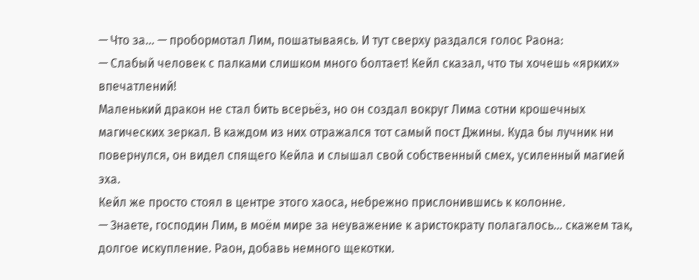— Что за... — пробормотал Лим, пошатываясь. И тут сверху раздался голос Раона:
— Слабый человек с палками слишком много болтает! Кейл сказал, что ты хочешь «ярких» впечатлений!
Маленький дракон не стал бить всерьёз, но он создал вокруг Лима сотни крошечных магических зеркал. В каждом из них отражался тот самый пост Джины. Куда бы лучник ни повернулся, он видел спящего Кейла и слышал свой собственный смех, усиленный магией эха.
Кейл же просто стоял в центре этого хаоса, небрежно прислонившись к колонне.
— Знаете, господин Лим, в моём мире за неуважение к аристократу полагалось... скажем так, долгое искупление. Раон, добавь немного щекотки.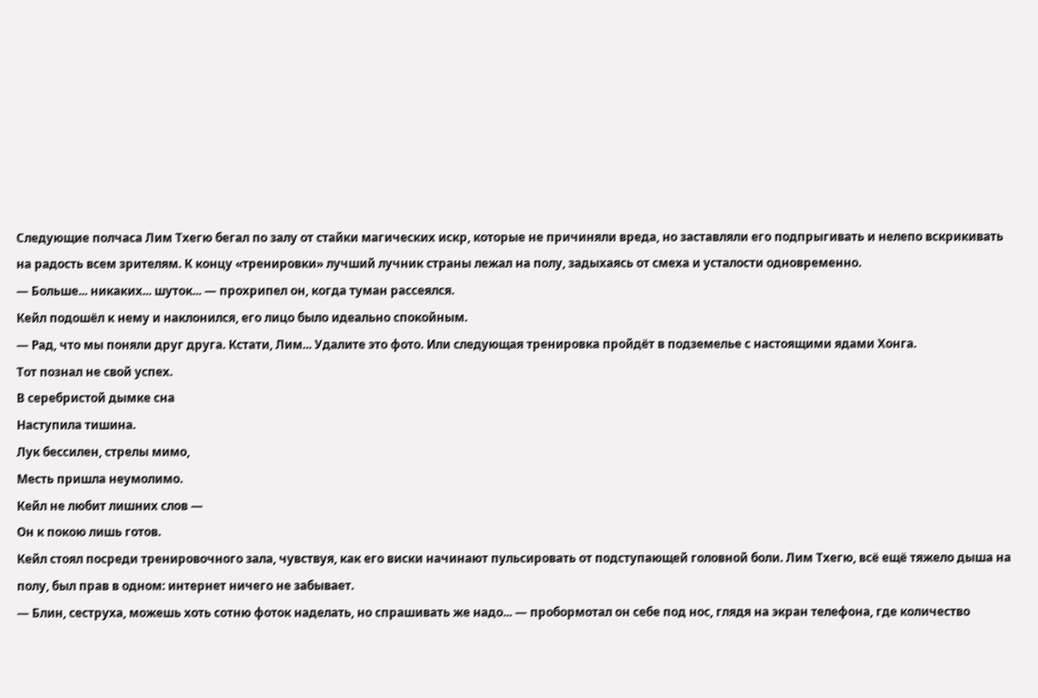Следующие полчаса Лим Тхегю бегал по залу от стайки магических искр, которые не причиняли вреда, но заставляли его подпрыгивать и нелепо вскрикивать на радость всем зрителям. К концу «тренировки» лучший лучник страны лежал на полу, задыхаясь от смеха и усталости одновременно.
— Больше... никаких... шуток... — прохрипел он, когда туман рассеялся.
Кейл подошёл к нему и наклонился, его лицо было идеально спокойным.
— Рад, что мы поняли друг друга. Кстати, Лим... Удалите это фото. Или следующая тренировка пройдёт в подземелье с настоящими ядами Хонга.
Тот познал не свой успех.
В серебристой дымке сна
Наступила тишина.
Лук бессилен, стрелы мимо,
Месть пришла неумолимо.
Кейл не любит лишних слов —
Он к покою лишь готов.
Кейл стоял посреди тренировочного зала, чувствуя, как его виски начинают пульсировать от подступающей головной боли. Лим Тхегю, всё ещё тяжело дыша на полу, был прав в одном: интернет ничего не забывает.
— Блин, сеструха, можешь хоть сотню фоток наделать, но спрашивать же надо... — пробормотал он себе под нос, глядя на экран телефона, где количество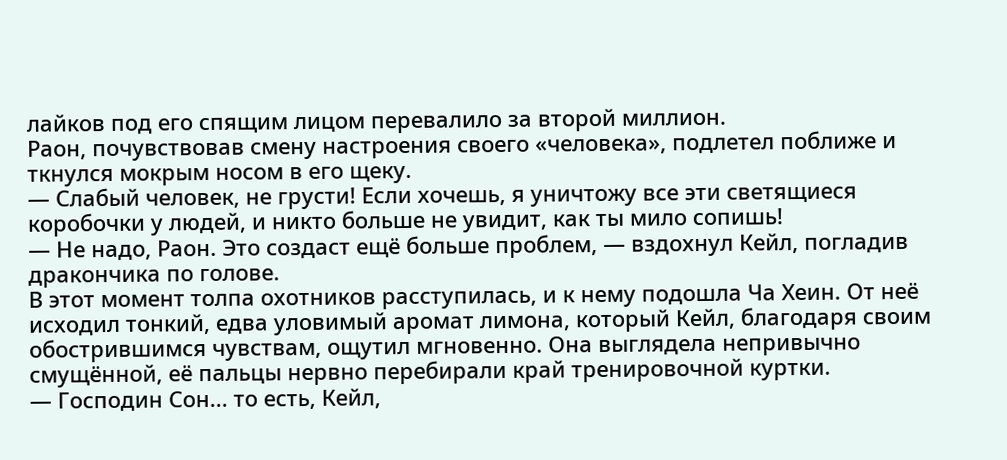лайков под его спящим лицом перевалило за второй миллион.
Раон, почувствовав смену настроения своего «человека», подлетел поближе и ткнулся мокрым носом в его щеку.
— Слабый человек, не грусти! Если хочешь, я уничтожу все эти светящиеся коробочки у людей, и никто больше не увидит, как ты мило сопишь!
— Не надо, Раон. Это создаст ещё больше проблем, — вздохнул Кейл, погладив дракончика по голове.
В этот момент толпа охотников расступилась, и к нему подошла Ча Хеин. От неё исходил тонкий, едва уловимый аромат лимона, который Кейл, благодаря своим обострившимся чувствам, ощутил мгновенно. Она выглядела непривычно смущённой, её пальцы нервно перебирали край тренировочной куртки.
— Господин Сон... то есть, Кейл,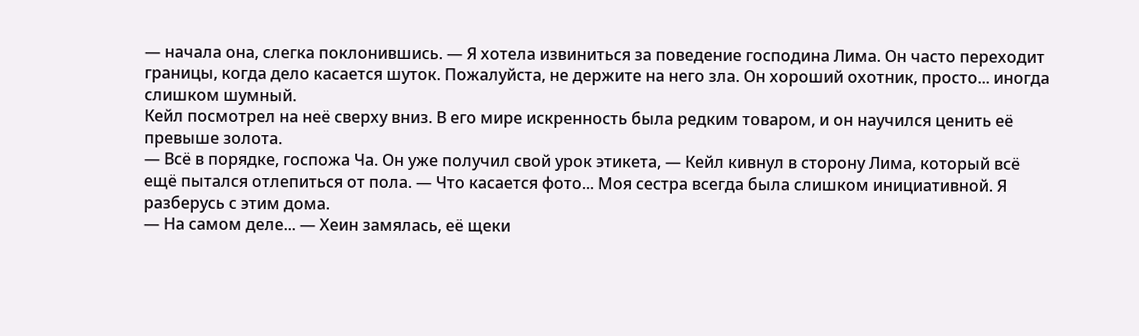— начала она, слегка поклонившись. — Я хотела извиниться за поведение господина Лима. Он часто переходит границы, когда дело касается шуток. Пожалуйста, не держите на него зла. Он хороший охотник, просто... иногда слишком шумный.
Кейл посмотрел на неё сверху вниз. В его мире искренность была редким товаром, и он научился ценить её превыше золота.
— Всё в порядке, госпожа Ча. Он уже получил свой урок этикета, — Кейл кивнул в сторону Лима, который всё ещё пытался отлепиться от пола. — Что касается фото... Моя сестра всегда была слишком инициативной. Я разберусь с этим дома.
— На самом деле... — Хеин замялась, её щеки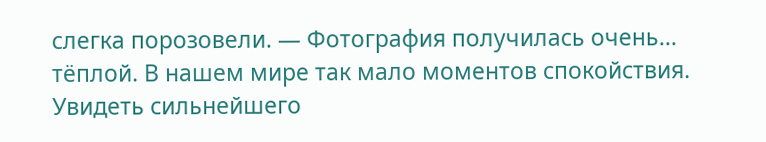слегка порозовели. — Фотография получилась очень... тёплой. В нашем мире так мало моментов спокойствия. Увидеть сильнейшего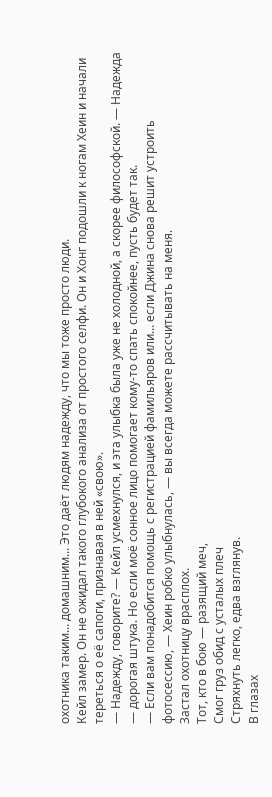охотника таким... домашним... Это даёт людям надежду, что мы тоже просто люди.
Кейл замер. Он не ожидал такого глубокого анализа от простого селфи. Он и Хонг подошли к ногам Хеин и начали тереться о её сапоги, признавая в ней «свою».
— Надежду, говорите? — Кейл усмехнулся, и эта улыбка была уже не холодной, а скорее философской. — Надежда — дорогая штука. Но если моё сонное лицо помогает кому-то спать спокойнее, пусть будет так.
— Если вам понадобится помощь с регистрацией фамильяров или... если Джина снова решит устроить фотосессию, — Хеин робко улыбнулась, — вы всегда можете рассчитывать на меня.
Застал охотницу врасплох.
Тот, кто в бою — разящий меч,
Смог груз обид с усталых плеч
Стряхнуть легко, едва взглянув.
В глазах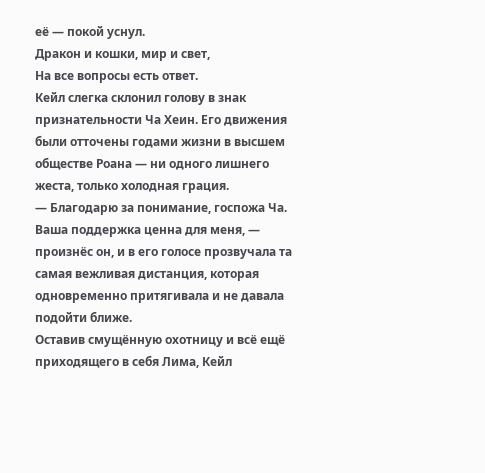её — покой уснул.
Дракон и кошки, мир и свет,
На все вопросы есть ответ.
Кейл слегка склонил голову в знак признательности Ча Хеин. Его движения были отточены годами жизни в высшем обществе Роана — ни одного лишнего жеста, только холодная грация.
— Благодарю за понимание, госпожа Ча. Ваша поддержка ценна для меня, — произнёс он, и в его голосе прозвучала та самая вежливая дистанция, которая одновременно притягивала и не давала подойти ближе.
Оставив смущённую охотницу и всё ещё приходящего в себя Лима, Кейл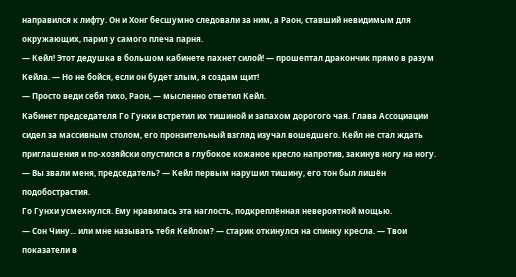направился к лифту. Он и Хонг бесшумно следовали за ним, а Раон, ставший невидимым для окружающих, парил у самого плеча парня.
— Кейл! Этот дедушка в большом кабинете пахнет силой! — прошептал дракончик прямо в разум Кейла. — Но не бойся, если он будет злым, я создам щит!
— Просто веди себя тихо, Раон, — мысленно ответил Кейл.
Кабинет председателя Го Гунхи встретил их тишиной и запахом дорогого чая. Глава Ассоциации сидел за массивным столом, его пронзительный взгляд изучал вошедшего. Кейл не стал ждать приглашения и по-хозяйски опустился в глубокое кожаное кресло напротив, закинув ногу на ногу.
— Вы звали меня, председатель? — Кейл первым нарушил тишину, его тон был лишён подобострастия.
Го Гунхи усмехнулся. Ему нравилась эта наглость, подкреплённая невероятной мощью.
— Сон Чину... или мне называть тебя Кейлом? — старик откинулся на спинку кресла. — Твои показатели в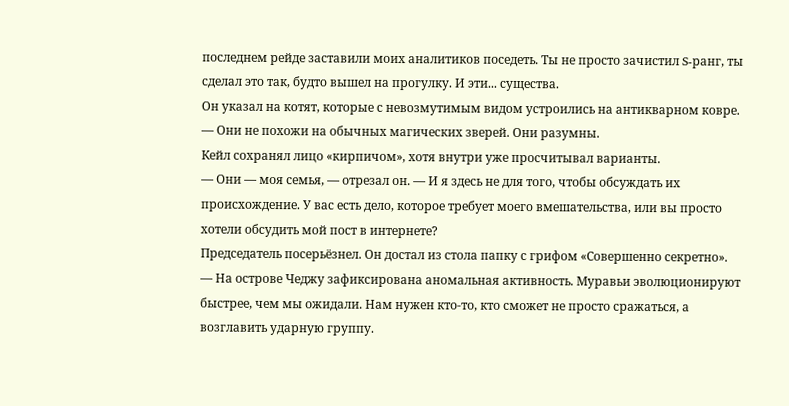последнем рейде заставили моих аналитиков поседеть. Ты не просто зачистил S-ранг, ты сделал это так, будто вышел на прогулку. И эти... существа.
Он указал на котят, которые с невозмутимым видом устроились на антикварном ковре.
— Они не похожи на обычных магических зверей. Они разумны.
Кейл сохранял лицо «кирпичом», хотя внутри уже просчитывал варианты.
— Они — моя семья, — отрезал он. — И я здесь не для того, чтобы обсуждать их происхождение. У вас есть дело, которое требует моего вмешательства, или вы просто хотели обсудить мой пост в интернете?
Председатель посерьёзнел. Он достал из стола папку с грифом «Совершенно секретно».
— На острове Чеджу зафиксирована аномальная активность. Муравьи эволюционируют быстрее, чем мы ожидали. Нам нужен кто-то, кто сможет не просто сражаться, а возглавить ударную группу.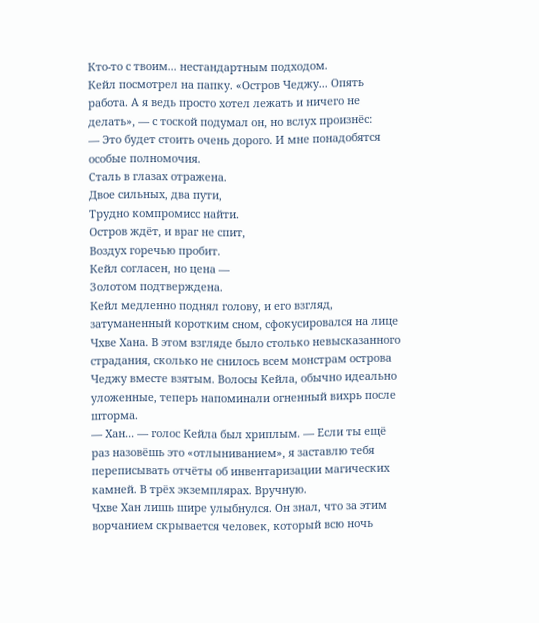Кто-то с твоим... нестандартным подходом.
Кейл посмотрел на папку. «Остров Чеджу... Опять работа. А я ведь просто хотел лежать и ничего не делать», — с тоской подумал он, но вслух произнёс:
— Это будет стоить очень дорого. И мне понадобятся особые полномочия.
Сталь в глазах отражена.
Двое сильных, два пути,
Трудно компромисс найти.
Остров ждёт, и враг не спит,
Воздух горечью пробит.
Кейл согласен, но цена —
Золотом подтверждена.
Кейл медленно поднял голову, и его взгляд, затуманенный коротким сном, сфокусировался на лице Чхве Хана. В этом взгляде было столько невысказанного страдания, сколько не снилось всем монстрам острова Чеджу вместе взятым. Волосы Кейла, обычно идеально уложенные, теперь напоминали огненный вихрь после шторма.
— Хан... — голос Кейла был хриплым. — Если ты ещё раз назовёшь это «отлыниванием», я заставлю тебя переписывать отчёты об инвентаризации магических камней. В трёх экземплярах. Вручную.
Чхве Хан лишь шире улыбнулся. Он знал, что за этим ворчанием скрывается человек, который всю ночь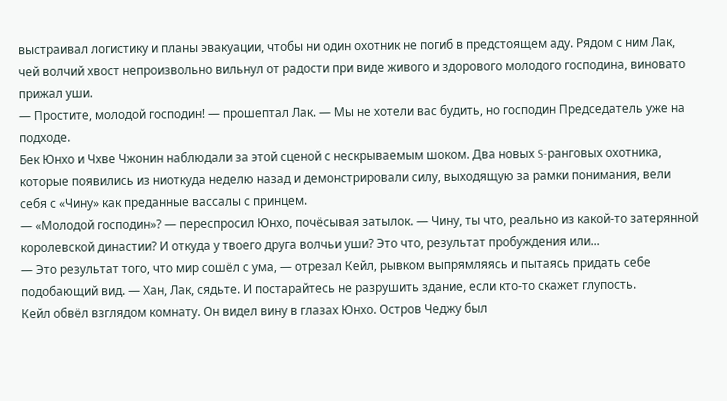выстраивал логистику и планы эвакуации, чтобы ни один охотник не погиб в предстоящем аду. Рядом с ним Лак, чей волчий хвост непроизвольно вильнул от радости при виде живого и здорового молодого господина, виновато прижал уши.
— Простите, молодой господин! — прошептал Лак. — Мы не хотели вас будить, но господин Председатель уже на подходе.
Бек Юнхо и Чхве Чжонин наблюдали за этой сценой с нескрываемым шоком. Два новых S-ранговых охотника, которые появились из ниоткуда неделю назад и демонстрировали силу, выходящую за рамки понимания, вели себя с «Чину» как преданные вассалы с принцем.
— «Молодой господин»? — переспросил Юнхо, почёсывая затылок. — Чину, ты что, реально из какой-то затерянной королевской династии? И откуда у твоего друга волчьи уши? Это что, результат пробуждения или...
— Это результат того, что мир сошёл с ума, — отрезал Кейл, рывком выпрямляясь и пытаясь придать себе подобающий вид. — Хан, Лак, сядьте. И постарайтесь не разрушить здание, если кто-то скажет глупость.
Кейл обвёл взглядом комнату. Он видел вину в глазах Юнхо. Остров Чеджу был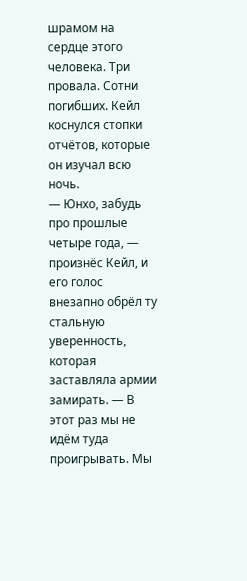шрамом на сердце этого человека. Три провала. Сотни погибших. Кейл коснулся стопки отчётов, которые он изучал всю ночь.
— Юнхо, забудь про прошлые четыре года, — произнёс Кейл, и его голос внезапно обрёл ту стальную уверенность, которая заставляла армии замирать. — В этот раз мы не идём туда проигрывать. Мы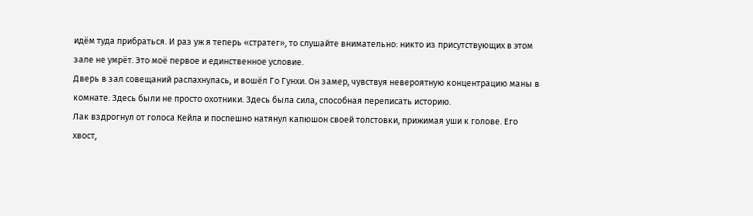идём туда прибраться. И раз уж я теперь «стратег», то слушайте внимательно: никто из присутствующих в этом зале не умрёт. Это моё первое и единственное условие.
Дверь в зал совещаний распахнулась, и вошёл Го Гунхи. Он замер, чувствуя невероятную концентрацию маны в комнате. Здесь были не просто охотники. Здесь была сила, способная переписать историю.
Лак вздрогнул от голоса Кейла и поспешно натянул капюшон своей толстовки, прижимая уши к голове. Его хвост,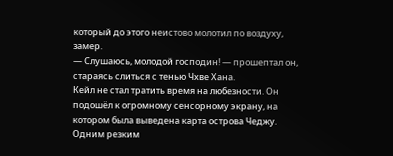который до этого неистово молотил по воздуху, замер.
— Слушаюсь, молодой господин! — прошептал он, стараясь слиться с тенью Чхве Хана.
Кейл не стал тратить время на любезности. Он подошёл к огромному сенсорному экрану, на котором была выведена карта острова Чеджу. Одним резким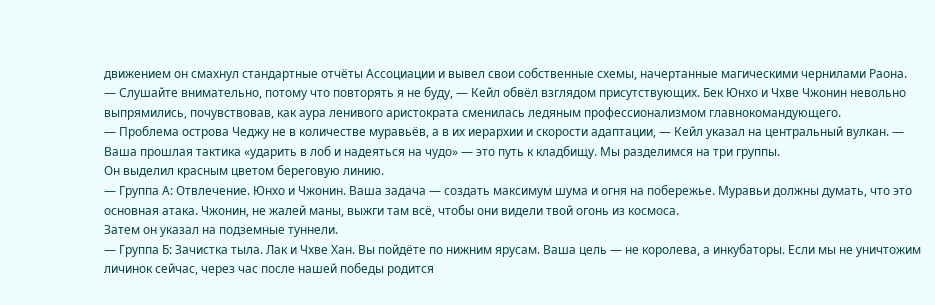движением он смахнул стандартные отчёты Ассоциации и вывел свои собственные схемы, начертанные магическими чернилами Раона.
— Слушайте внимательно, потому что повторять я не буду, — Кейл обвёл взглядом присутствующих. Бек Юнхо и Чхве Чжонин невольно выпрямились, почувствовав, как аура ленивого аристократа сменилась ледяным профессионализмом главнокомандующего.
— Проблема острова Чеджу не в количестве муравьёв, а в их иерархии и скорости адаптации, — Кейл указал на центральный вулкан. — Ваша прошлая тактика «ударить в лоб и надеяться на чудо» — это путь к кладбищу. Мы разделимся на три группы.
Он выделил красным цветом береговую линию.
— Группа А: Отвлечение. Юнхо и Чжонин. Ваша задача — создать максимум шума и огня на побережье. Муравьи должны думать, что это основная атака. Чжонин, не жалей маны, выжги там всё, чтобы они видели твой огонь из космоса.
Затем он указал на подземные туннели.
— Группа Б: Зачистка тыла. Лак и Чхве Хан. Вы пойдёте по нижним ярусам. Ваша цель — не королева, а инкубаторы. Если мы не уничтожим личинок сейчас, через час после нашей победы родится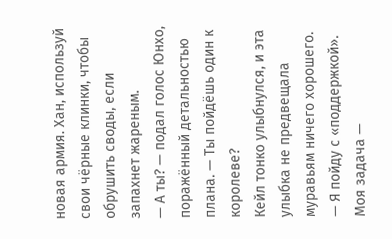новая армия. Хан, используй свои чёрные клинки, чтобы обрушить своды, если запахнет жареным.
— А ты? — подал голос Юнхо, поражённый детальностью плана. — Ты пойдёшь один к королеве?
Кейл тонко улыбнулся, и эта улыбка не предвещала муравьям ничего хорошего.
— Я пойду с «поддержкой». Моя задача —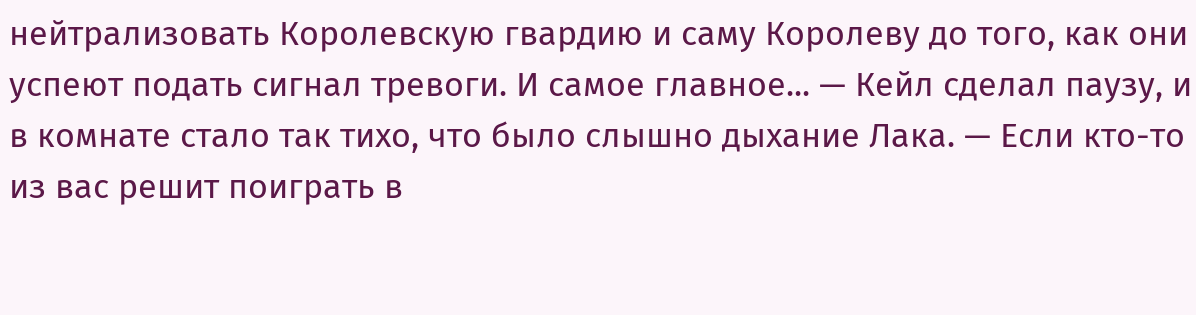нейтрализовать Королевскую гвардию и саму Королеву до того, как они успеют подать сигнал тревоги. И самое главное... — Кейл сделал паузу, и в комнате стало так тихо, что было слышно дыхание Лака. — Если кто-то из вас решит поиграть в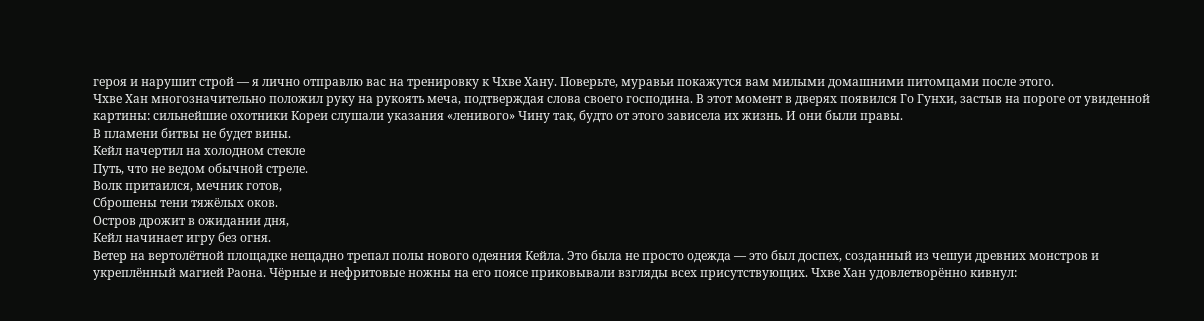героя и нарушит строй — я лично отправлю вас на тренировку к Чхве Хану. Поверьте, муравьи покажутся вам милыми домашними питомцами после этого.
Чхве Хан многозначительно положил руку на рукоять меча, подтверждая слова своего господина. В этот момент в дверях появился Го Гунхи, застыв на пороге от увиденной картины: сильнейшие охотники Кореи слушали указания «ленивого» Чину так, будто от этого зависела их жизнь. И они были правы.
В пламени битвы не будет вины.
Кейл начертил на холодном стекле
Путь, что не ведом обычной стреле.
Волк притаился, мечник готов,
Сброшены тени тяжёлых оков.
Остров дрожит в ожидании дня,
Кейл начинает игру без огня.
Ветер на вертолётной площадке нещадно трепал полы нового одеяния Кейла. Это была не просто одежда — это был доспех, созданный из чешуи древних монстров и укреплённый магией Раона. Чёрные и нефритовые ножны на его поясе приковывали взгляды всех присутствующих. Чхве Хан удовлетворённо кивнул: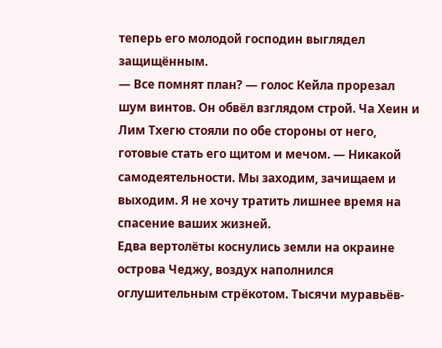теперь его молодой господин выглядел защищённым.
— Все помнят план? — голос Кейла прорезал шум винтов. Он обвёл взглядом строй. Ча Хеин и Лим Тхегю стояли по обе стороны от него, готовые стать его щитом и мечом. — Никакой самодеятельности. Мы заходим, зачищаем и выходим. Я не хочу тратить лишнее время на спасение ваших жизней.
Едва вертолёты коснулись земли на окраине острова Чеджу, воздух наполнился оглушительным стрёкотом. Тысячи муравьёв-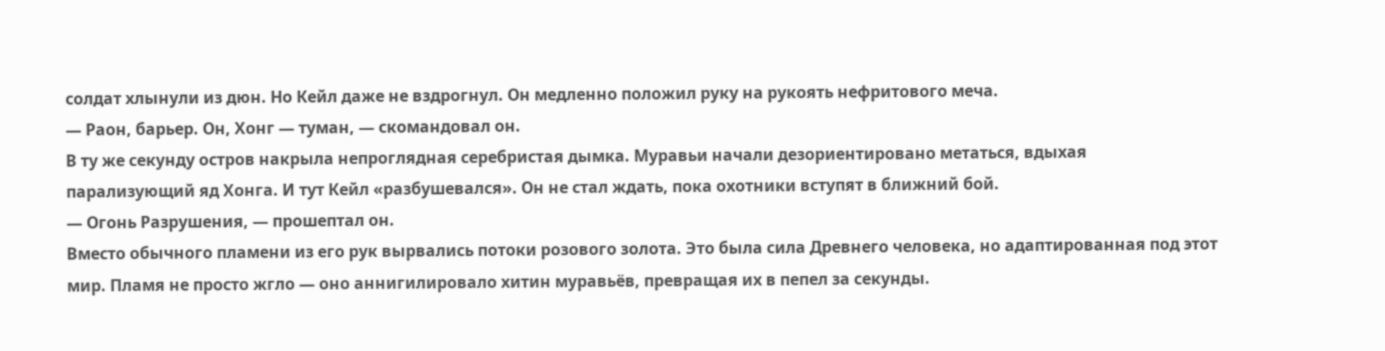солдат хлынули из дюн. Но Кейл даже не вздрогнул. Он медленно положил руку на рукоять нефритового меча.
— Раон, барьер. Он, Хонг — туман, — скомандовал он.
В ту же секунду остров накрыла непроглядная серебристая дымка. Муравьи начали дезориентировано метаться, вдыхая парализующий яд Хонга. И тут Кейл «разбушевался». Он не стал ждать, пока охотники вступят в ближний бой.
— Огонь Разрушения, — прошептал он.
Вместо обычного пламени из его рук вырвались потоки розового золота. Это была сила Древнего человека, но адаптированная под этот мир. Пламя не просто жгло — оно аннигилировало хитин муравьёв, превращая их в пепел за секунды.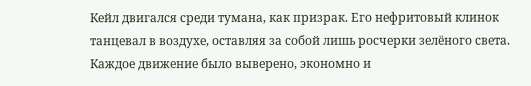Кейл двигался среди тумана, как призрак. Его нефритовый клинок танцевал в воздухе, оставляя за собой лишь росчерки зелёного света. Каждое движение было выверено, экономно и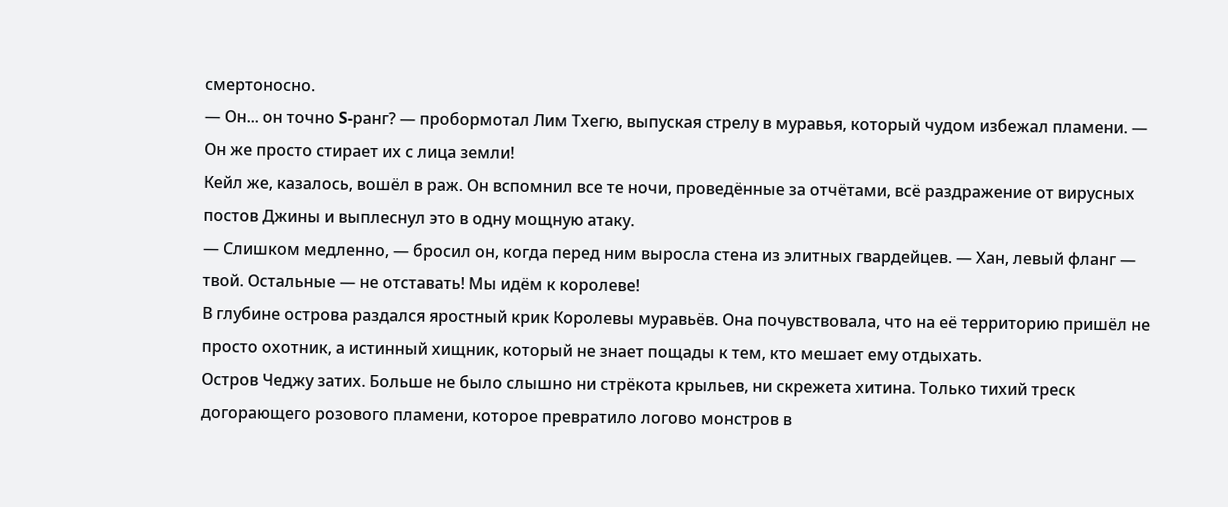смертоносно.
— Он... он точно S-ранг? — пробормотал Лим Тхегю, выпуская стрелу в муравья, который чудом избежал пламени. — Он же просто стирает их с лица земли!
Кейл же, казалось, вошёл в раж. Он вспомнил все те ночи, проведённые за отчётами, всё раздражение от вирусных постов Джины и выплеснул это в одну мощную атаку.
— Слишком медленно, — бросил он, когда перед ним выросла стена из элитных гвардейцев. — Хан, левый фланг — твой. Остальные — не отставать! Мы идём к королеве!
В глубине острова раздался яростный крик Королевы муравьёв. Она почувствовала, что на её территорию пришёл не просто охотник, а истинный хищник, который не знает пощады к тем, кто мешает ему отдыхать.
Остров Чеджу затих. Больше не было слышно ни стрёкота крыльев, ни скрежета хитина. Только тихий треск догорающего розового пламени, которое превратило логово монстров в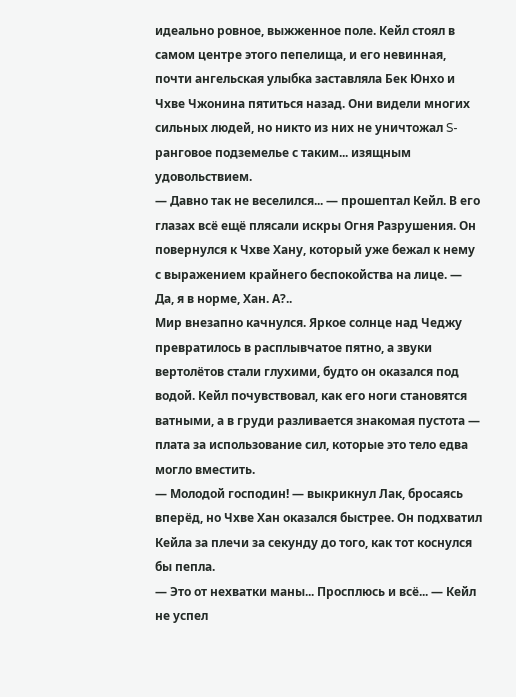идеально ровное, выжженное поле. Кейл стоял в самом центре этого пепелища, и его невинная, почти ангельская улыбка заставляла Бек Юнхо и Чхве Чжонина пятиться назад. Они видели многих сильных людей, но никто из них не уничтожал S-ранговое подземелье с таким... изящным удовольствием.
— Давно так не веселился... — прошептал Кейл. В его глазах всё ещё плясали искры Огня Разрушения. Он повернулся к Чхве Хану, который уже бежал к нему с выражением крайнего беспокойства на лице. — Да, я в норме, Хан. А?..
Мир внезапно качнулся. Яркое солнце над Чеджу превратилось в расплывчатое пятно, а звуки вертолётов стали глухими, будто он оказался под водой. Кейл почувствовал, как его ноги становятся ватными, а в груди разливается знакомая пустота — плата за использование сил, которые это тело едва могло вместить.
— Молодой господин! — выкрикнул Лак, бросаясь вперёд, но Чхве Хан оказался быстрее. Он подхватил Кейла за плечи за секунду до того, как тот коснулся бы пепла.
— Это от нехватки маны... Просплюсь и всё... — Кейл не успел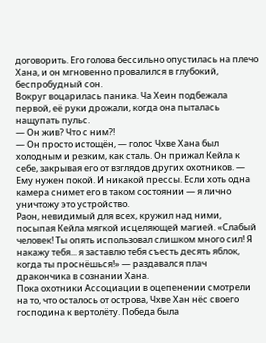договорить. Его голова бессильно опустилась на плечо Хана, и он мгновенно провалился в глубокий, беспробудный сон.
Вокруг воцарилась паника. Ча Хеин подбежала первой, её руки дрожали, когда она пыталась нащупать пульс.
— Он жив? Что с ним?!
— Он просто истощён, — голос Чхве Хана был холодным и резким, как сталь. Он прижал Кейла к себе, закрывая его от взглядов других охотников. — Ему нужен покой. И никакой прессы. Если хоть одна камера снимет его в таком состоянии — я лично уничтожу это устройство.
Раон, невидимый для всех, кружил над ними, посыпая Кейла мягкой исцеляющей магией. «Слабый человек! Ты опять использовал слишком много сил! Я накажу тебя... я заставлю тебя съесть десять яблок, когда ты проснёшься!» — раздавался плач дракончика в сознании Хана.
Пока охотники Ассоциации в оцепенении смотрели на то, что осталось от острова, Чхве Хан нёс своего господина к вертолёту. Победа была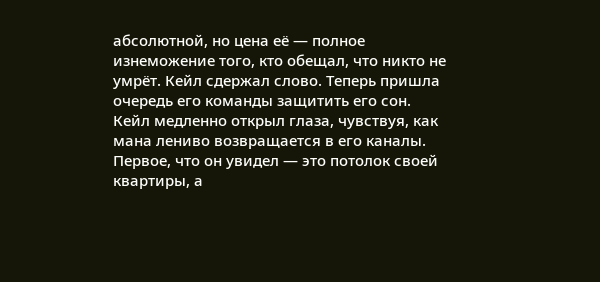абсолютной, но цена её — полное изнеможение того, кто обещал, что никто не умрёт. Кейл сдержал слово. Теперь пришла очередь его команды защитить его сон.
Кейл медленно открыл глаза, чувствуя, как мана лениво возвращается в его каналы. Первое, что он увидел — это потолок своей квартиры, а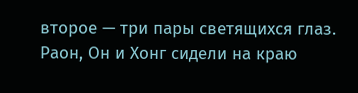второе — три пары светящихся глаз. Раон, Он и Хонг сидели на краю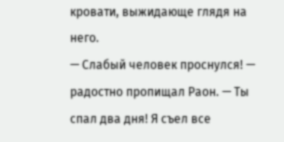кровати, выжидающе глядя на него.
— Слабый человек проснулся! — радостно пропищал Раон. — Ты спал два дня! Я съел все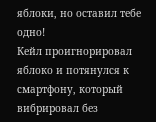яблоки, но оставил тебе одно!
Кейл проигнорировал яблоко и потянулся к смартфону, который вибрировал без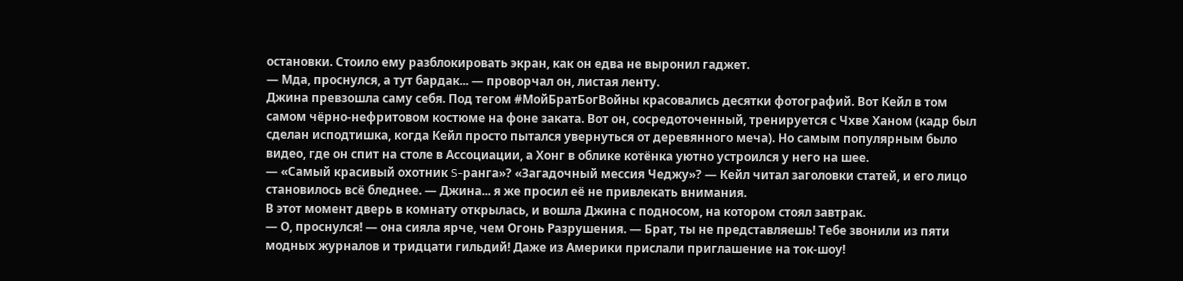остановки. Стоило ему разблокировать экран, как он едва не выронил гаджет.
— Мда, проснулся, а тут бардак... — проворчал он, листая ленту.
Джина превзошла саму себя. Под тегом #МойБратБогВойны красовались десятки фотографий. Вот Кейл в том самом чёрно-нефритовом костюме на фоне заката. Вот он, сосредоточенный, тренируется с Чхве Ханом (кадр был сделан исподтишка, когда Кейл просто пытался увернуться от деревянного меча). Но самым популярным было видео, где он спит на столе в Ассоциации, а Хонг в облике котёнка уютно устроился у него на шее.
— «Самый красивый охотник S-ранга»? «Загадочный мессия Чеджу»? — Кейл читал заголовки статей, и его лицо становилось всё бледнее. — Джина... я же просил её не привлекать внимания.
В этот момент дверь в комнату открылась, и вошла Джина с подносом, на котором стоял завтрак.
— О, проснулся! — она сияла ярче, чем Огонь Разрушения. — Брат, ты не представляешь! Тебе звонили из пяти модных журналов и тридцати гильдий! Даже из Америки прислали приглашение на ток-шоу!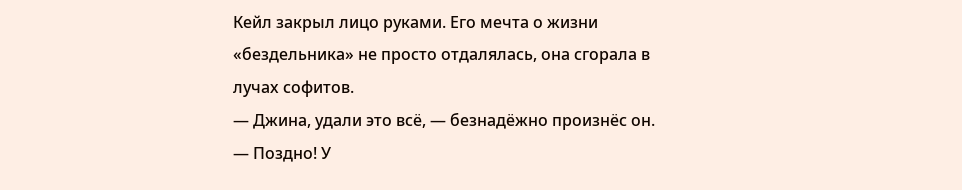Кейл закрыл лицо руками. Его мечта о жизни «бездельника» не просто отдалялась, она сгорала в лучах софитов.
— Джина, удали это всё, — безнадёжно произнёс он.
— Поздно! У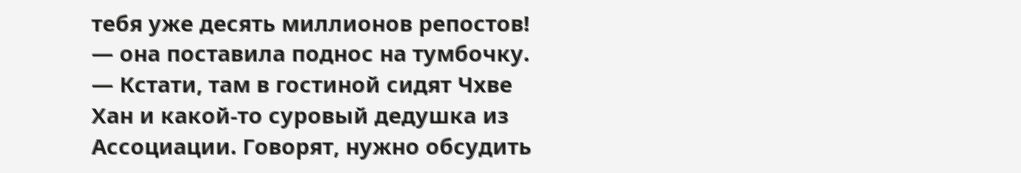тебя уже десять миллионов репостов! — она поставила поднос на тумбочку. — Кстати, там в гостиной сидят Чхве Хан и какой-то суровый дедушка из Ассоциации. Говорят, нужно обсудить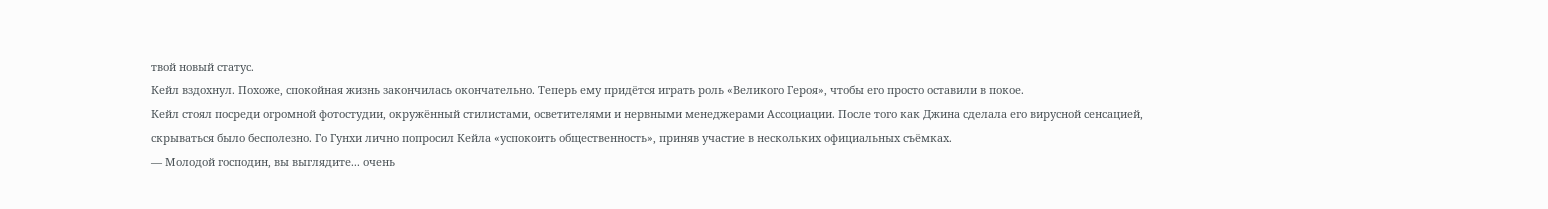твой новый статус.
Кейл вздохнул. Похоже, спокойная жизнь закончилась окончательно. Теперь ему придётся играть роль «Великого Героя», чтобы его просто оставили в покое.
Кейл стоял посреди огромной фотостудии, окружённый стилистами, осветителями и нервными менеджерами Ассоциации. После того как Джина сделала его вирусной сенсацией, скрываться было бесполезно. Го Гунхи лично попросил Кейла «успокоить общественность», приняв участие в нескольких официальных съёмках.
— Молодой господин, вы выглядите... очень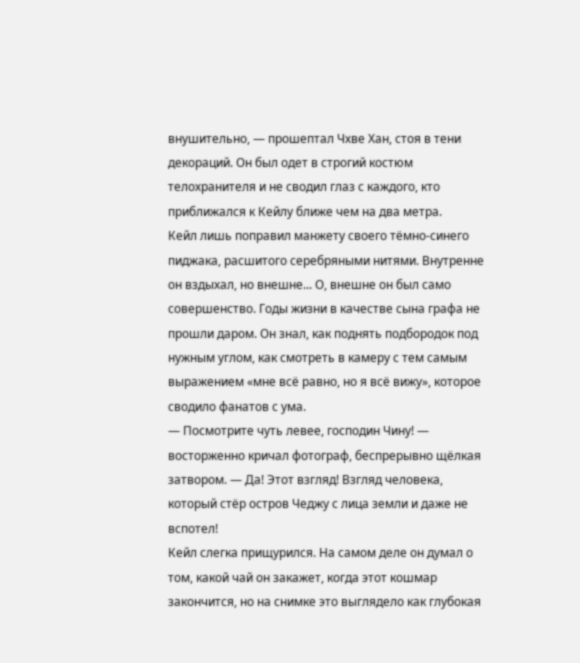внушительно, — прошептал Чхве Хан, стоя в тени декораций. Он был одет в строгий костюм телохранителя и не сводил глаз с каждого, кто приближался к Кейлу ближе чем на два метра.
Кейл лишь поправил манжету своего тёмно-синего пиджака, расшитого серебряными нитями. Внутренне он вздыхал, но внешне... О, внешне он был само совершенство. Годы жизни в качестве сына графа не прошли даром. Он знал, как поднять подбородок под нужным углом, как смотреть в камеру с тем самым выражением «мне всё равно, но я всё вижу», которое сводило фанатов с ума.
— Посмотрите чуть левее, господин Чину! — восторженно кричал фотограф, беспрерывно щёлкая затвором. — Да! Этот взгляд! Взгляд человека, который стёр остров Чеджу с лица земли и даже не вспотел!
Кейл слегка прищурился. На самом деле он думал о том, какой чай он закажет, когда этот кошмар закончится, но на снимке это выглядело как глубокая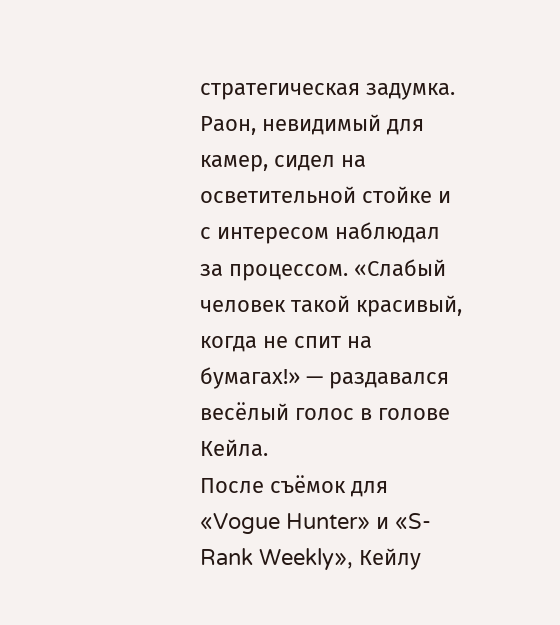стратегическая задумка. Раон, невидимый для камер, сидел на осветительной стойке и с интересом наблюдал за процессом. «Слабый человек такой красивый, когда не спит на бумагах!» — раздавался весёлый голос в голове Кейла.
После съёмок для «Vogue Hunter» и «S-Rank Weekly», Кейлу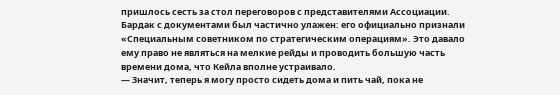пришлось сесть за стол переговоров с представителями Ассоциации. Бардак с документами был частично улажен: его официально признали «Специальным советником по стратегическим операциям». Это давало ему право не являться на мелкие рейды и проводить большую часть времени дома, что Кейла вполне устраивало.
— Значит, теперь я могу просто сидеть дома и пить чай, пока не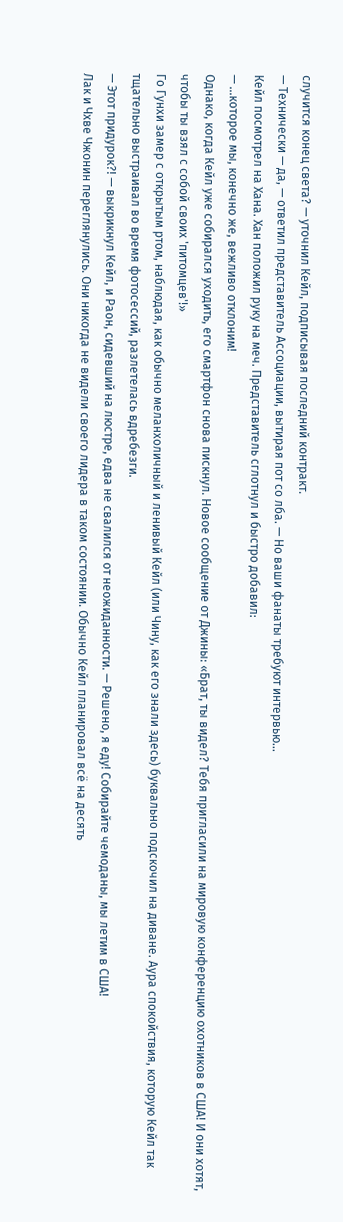случится конец света? — уточнил Кейл, подписывая последний контракт.
— Технически — да, — ответил представитель Ассоциации, вытирая пот со лба. — Но ваши фанаты требуют интервью...
Кейл посмотрел на Хана. Хан положил руку на меч. Представитель сглотнул и быстро добавил:
— ...которое мы, конечно же, вежливо отклоним!
Однако, когда Кейл уже собирался уходить, его смартфон снова пискнул. Новое сообщение от Джины: «Брат, ты видел? Тебя пригласили на мировую конференцию охотников в США! И они хотят, чтобы ты взял с собой своих 'питомцев'!»
Го Гунхи замер с открытым ртом, наблюдая, как обычно меланхоличный и ленивый Кейл (или Чину, как его знали здесь) буквально подскочил на диване. Аура спокойствия, которую Кейл так тщательно выстраивал во время фотосессий, разлетелась вдребезги.
— Этот придурок?! — выкрикнул Кейл, и Раон, сидевший на люстре, едва не свалился от неожиданности. — Решено, я еду! Собирайте чемоданы, мы летим в США!
Лак и Чхве Чжонин переглянулись. Они никогда не видели своего лидера в таком состоянии. Обычно Кейл планировал всё на десять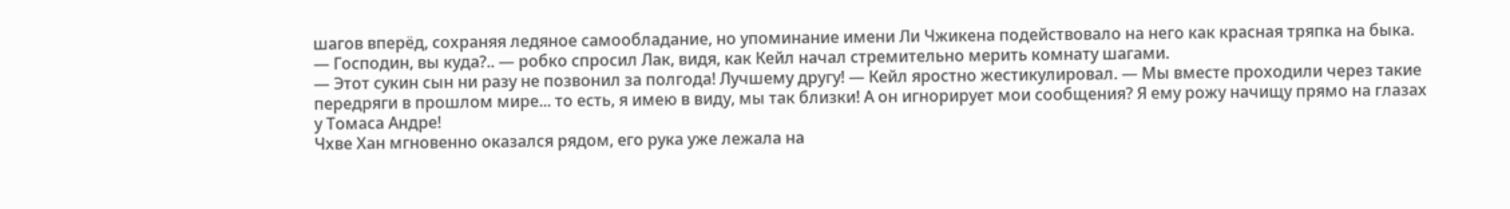шагов вперёд, сохраняя ледяное самообладание, но упоминание имени Ли Чжикена подействовало на него как красная тряпка на быка.
— Господин, вы куда?.. — робко спросил Лак, видя, как Кейл начал стремительно мерить комнату шагами.
— Этот сукин сын ни разу не позвонил за полгода! Лучшему другу! — Кейл яростно жестикулировал. — Мы вместе проходили через такие передряги в прошлом мире... то есть, я имею в виду, мы так близки! А он игнорирует мои сообщения? Я ему рожу начищу прямо на глазах у Томаса Андре!
Чхве Хан мгновенно оказался рядом, его рука уже лежала на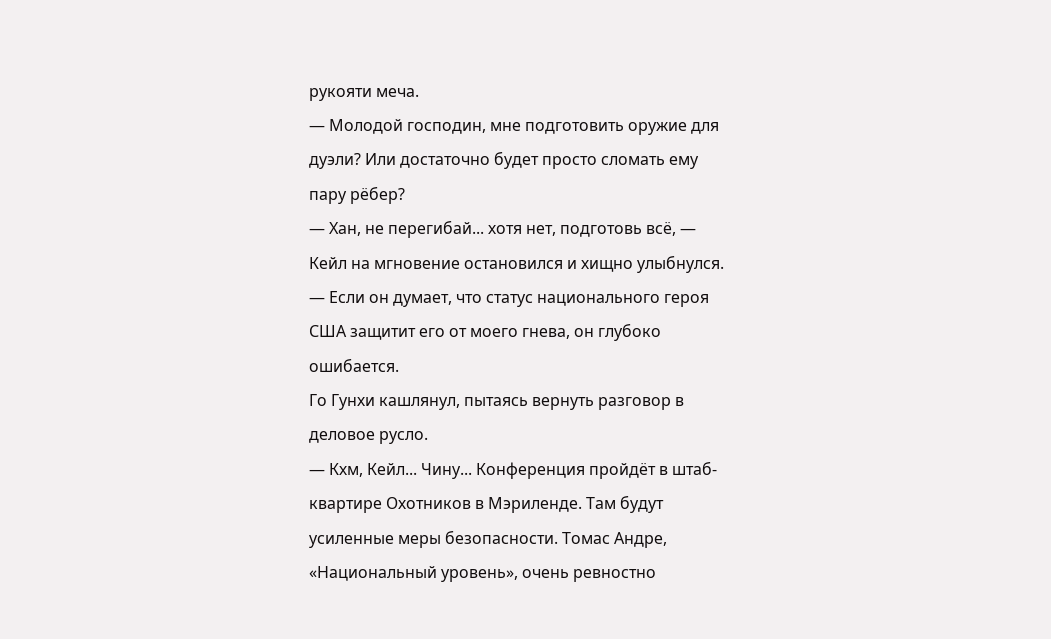рукояти меча.
— Молодой господин, мне подготовить оружие для дуэли? Или достаточно будет просто сломать ему пару рёбер?
— Хан, не перегибай... хотя нет, подготовь всё, — Кейл на мгновение остановился и хищно улыбнулся. — Если он думает, что статус национального героя США защитит его от моего гнева, он глубоко ошибается.
Го Гунхи кашлянул, пытаясь вернуть разговор в деловое русло.
— Кхм, Кейл... Чину... Конференция пройдёт в штаб-квартире Охотников в Мэриленде. Там будут усиленные меры безопасности. Томас Андре, «Национальный уровень», очень ревностно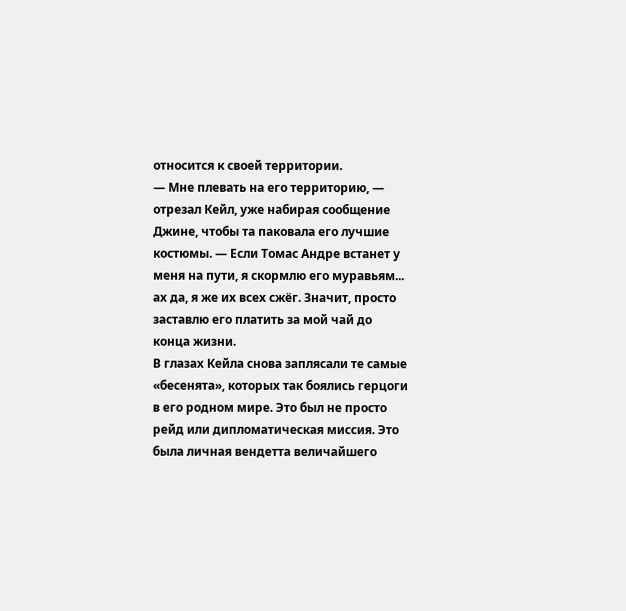относится к своей территории.
— Мне плевать на его территорию, — отрезал Кейл, уже набирая сообщение Джине, чтобы та паковала его лучшие костюмы. — Если Томас Андре встанет у меня на пути, я скормлю его муравьям... ах да, я же их всех сжёг. Значит, просто заставлю его платить за мой чай до конца жизни.
В глазах Кейла снова заплясали те самые «бесенята», которых так боялись герцоги в его родном мире. Это был не просто рейд или дипломатическая миссия. Это была личная вендетта величайшего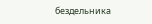бездельника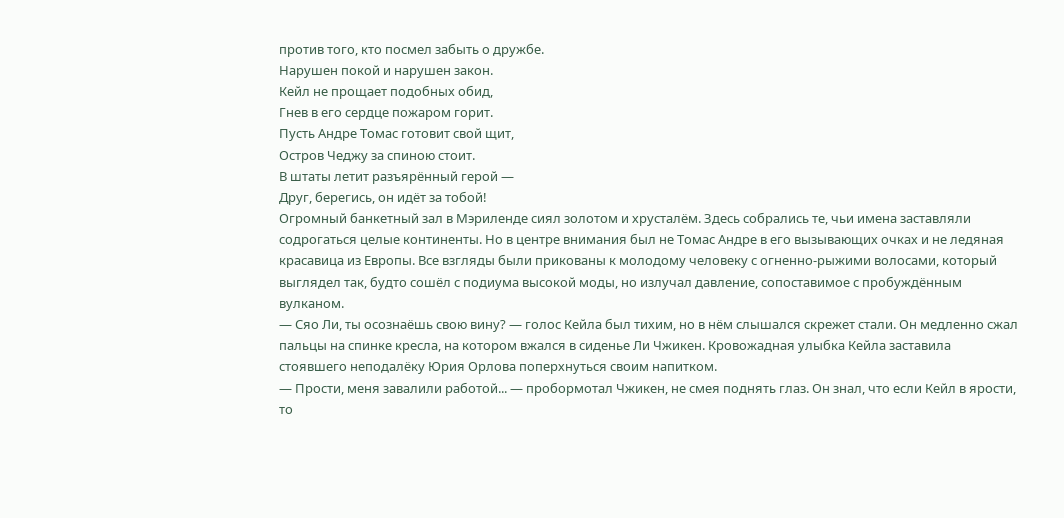против того, кто посмел забыть о дружбе.
Нарушен покой и нарушен закон.
Кейл не прощает подобных обид,
Гнев в его сердце пожаром горит.
Пусть Андре Томас готовит свой щит,
Остров Чеджу за спиною стоит.
В штаты летит разъярённый герой —
Друг, берегись, он идёт за тобой!
Огромный банкетный зал в Мэриленде сиял золотом и хрусталём. Здесь собрались те, чьи имена заставляли содрогаться целые континенты. Но в центре внимания был не Томас Андре в его вызывающих очках и не ледяная красавица из Европы. Все взгляды были прикованы к молодому человеку с огненно-рыжими волосами, который выглядел так, будто сошёл с подиума высокой моды, но излучал давление, сопоставимое с пробуждённым вулканом.
— Сяо Ли, ты осознаёшь свою вину? — голос Кейла был тихим, но в нём слышался скрежет стали. Он медленно сжал пальцы на спинке кресла, на котором вжался в сиденье Ли Чжикен. Кровожадная улыбка Кейла заставила стоявшего неподалёку Юрия Орлова поперхнуться своим напитком.
— Прости, меня завалили работой... — пробормотал Чжикен, не смея поднять глаз. Он знал, что если Кейл в ярости, то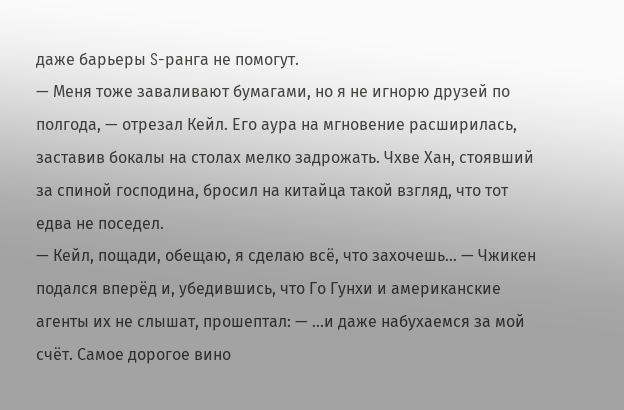даже барьеры S-ранга не помогут.
— Меня тоже заваливают бумагами, но я не игнорю друзей по полгода, — отрезал Кейл. Его аура на мгновение расширилась, заставив бокалы на столах мелко задрожать. Чхве Хан, стоявший за спиной господина, бросил на китайца такой взгляд, что тот едва не поседел.
— Кейл, пощади, обещаю, я сделаю всё, что захочешь... — Чжикен подался вперёд и, убедившись, что Го Гунхи и американские агенты их не слышат, прошептал: — ...и даже набухаемся за мой счёт. Самое дорогое вино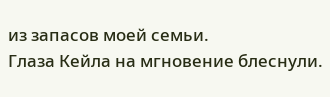из запасов моей семьи.
Глаза Кейла на мгновение блеснули.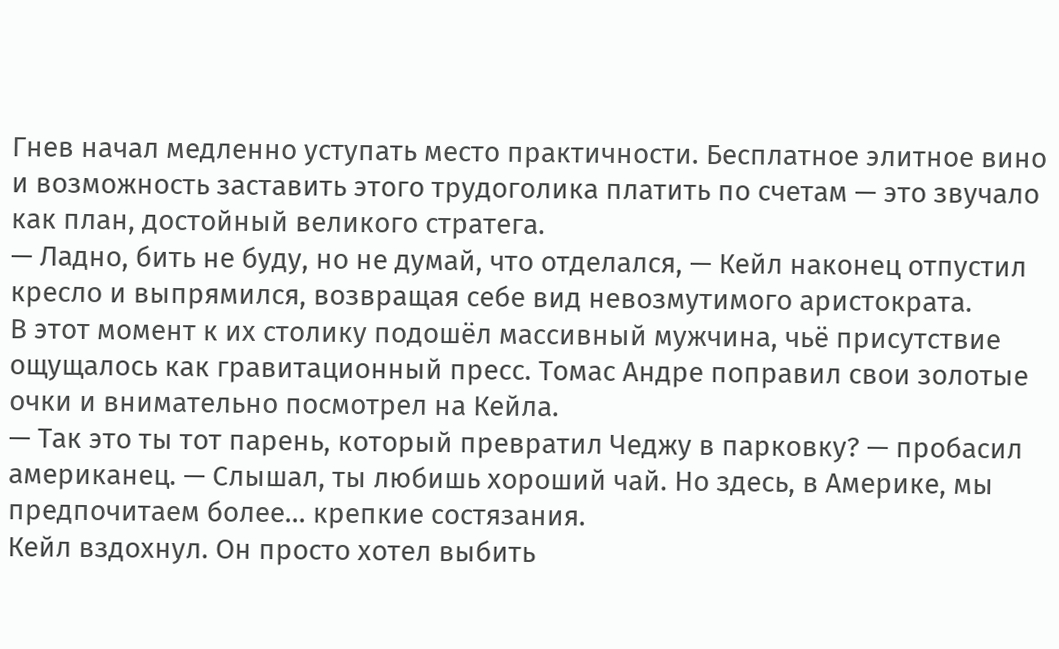Гнев начал медленно уступать место практичности. Бесплатное элитное вино и возможность заставить этого трудоголика платить по счетам — это звучало как план, достойный великого стратега.
— Ладно, бить не буду, но не думай, что отделался, — Кейл наконец отпустил кресло и выпрямился, возвращая себе вид невозмутимого аристократа.
В этот момент к их столику подошёл массивный мужчина, чьё присутствие ощущалось как гравитационный пресс. Томас Андре поправил свои золотые очки и внимательно посмотрел на Кейла.
— Так это ты тот парень, который превратил Чеджу в парковку? — пробасил американец. — Слышал, ты любишь хороший чай. Но здесь, в Америке, мы предпочитаем более... крепкие состязания.
Кейл вздохнул. Он просто хотел выбить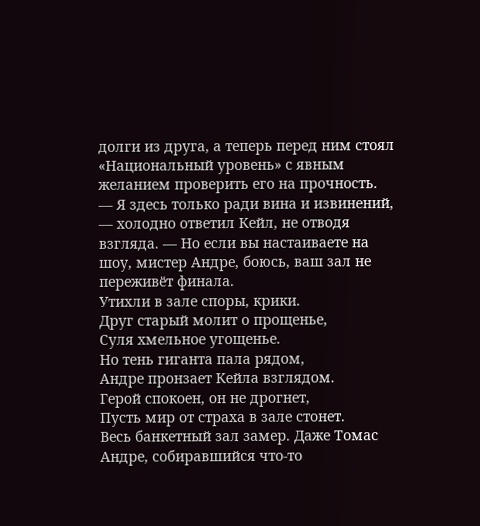долги из друга, а теперь перед ним стоял «Национальный уровень» с явным желанием проверить его на прочность.
— Я здесь только ради вина и извинений, — холодно ответил Кейл, не отводя взгляда. — Но если вы настаиваете на шоу, мистер Андре, боюсь, ваш зал не переживёт финала.
Утихли в зале споры, крики.
Друг старый молит о прощенье,
Суля хмельное угощенье.
Но тень гиганта пала рядом,
Андре пронзает Кейла взглядом.
Герой спокоен, он не дрогнет,
Пусть мир от страха в зале стонет.
Весь банкетный зал замер. Даже Томас Андре, собиравшийся что-то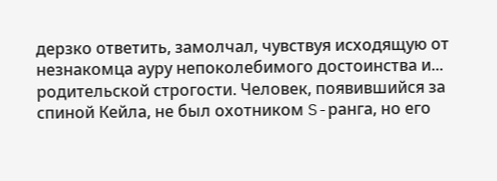дерзко ответить, замолчал, чувствуя исходящую от незнакомца ауру непоколебимого достоинства и... родительской строгости. Человек, появившийся за спиной Кейла, не был охотником S-ранга, но его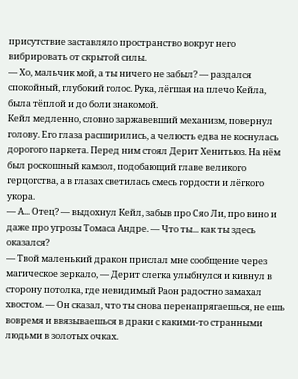присутствие заставляло пространство вокруг него вибрировать от скрытой силы.
— Хо, мальчик мой, а ты ничего не забыл? — раздался спокойный, глубокий голос. Рука, лёгшая на плечо Кейла, была тёплой и до боли знакомой.
Кейл медленно, словно заржавевший механизм, повернул голову. Его глаза расширились, а челюсть едва не коснулась дорогого паркета. Перед ним стоял Дерит Хенитьюз. На нём был роскошный камзол, подобающий главе великого герцогства, а в глазах светилась смесь гордости и лёгкого укора.
— А... Отец? — выдохнул Кейл, забыв про Сяо Ли, про вино и даже про угрозы Томаса Андре. — Что ты... как ты здесь оказался?
— Твой маленький дракон прислал мне сообщение через магическое зеркало, — Дерит слегка улыбнулся и кивнул в сторону потолка, где невидимый Раон радостно замахал хвостом. — Он сказал, что ты снова перенапрягаешься, не ешь вовремя и ввязываешься в драки с какими-то странными людьми в золотых очках.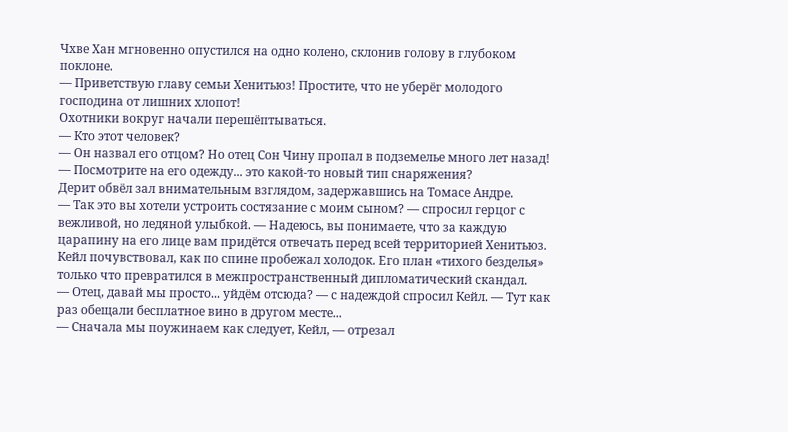Чхве Хан мгновенно опустился на одно колено, склонив голову в глубоком поклоне.
— Приветствую главу семьи Хенитьюз! Простите, что не уберёг молодого господина от лишних хлопот!
Охотники вокруг начали перешёптываться.
— Кто этот человек?
— Он назвал его отцом? Но отец Сон Чину пропал в подземелье много лет назад!
— Посмотрите на его одежду... это какой-то новый тип снаряжения?
Дерит обвёл зал внимательным взглядом, задержавшись на Томасе Андре.
— Так это вы хотели устроить состязание с моим сыном? — спросил герцог с вежливой, но ледяной улыбкой. — Надеюсь, вы понимаете, что за каждую царапину на его лице вам придётся отвечать перед всей территорией Хенитьюз.
Кейл почувствовал, как по спине пробежал холодок. Его план «тихого безделья» только что превратился в межпространственный дипломатический скандал.
— Отец, давай мы просто... уйдём отсюда? — с надеждой спросил Кейл. — Тут как раз обещали бесплатное вино в другом месте...
— Сначала мы поужинаем как следует, Кейл, — отрезал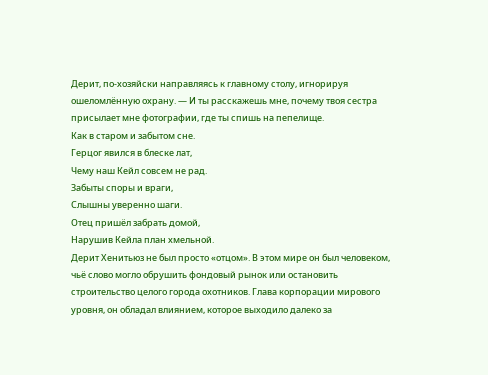Дерит, по-хозяйски направляясь к главному столу, игнорируя ошеломлённую охрану. — И ты расскажешь мне, почему твоя сестра присылает мне фотографии, где ты спишь на пепелище.
Как в старом и забытом сне.
Герцог явился в блеске лат,
Чему наш Кейл совсем не рад.
Забыты споры и враги,
Слышны уверенно шаги.
Отец пришёл забрать домой,
Нарушив Кейла план хмельной.
Дерит Хенитьюз не был просто «отцом». В этом мире он был человеком, чьё слово могло обрушить фондовый рынок или остановить строительство целого города охотников. Глава корпорации мирового уровня, он обладал влиянием, которое выходило далеко за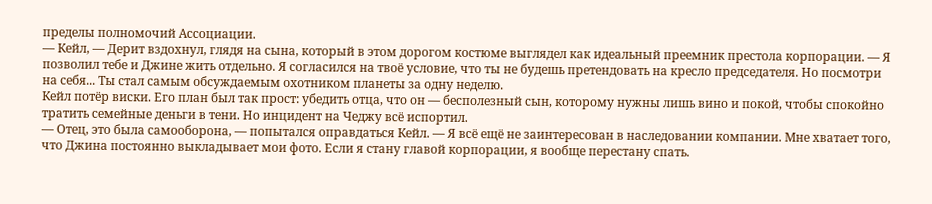пределы полномочий Ассоциации.
— Кейл, — Дерит вздохнул, глядя на сына, который в этом дорогом костюме выглядел как идеальный преемник престола корпорации. — Я позволил тебе и Джине жить отдельно. Я согласился на твоё условие, что ты не будешь претендовать на кресло председателя. Но посмотри на себя... Ты стал самым обсуждаемым охотником планеты за одну неделю.
Кейл потёр виски. Его план был так прост: убедить отца, что он — бесполезный сын, которому нужны лишь вино и покой, чтобы спокойно тратить семейные деньги в тени. Но инцидент на Чеджу всё испортил.
— Отец, это была самооборона, — попытался оправдаться Кейл. — Я всё ещё не заинтересован в наследовании компании. Мне хватает того, что Джина постоянно выкладывает мои фото. Если я стану главой корпорации, я вообще перестану спать.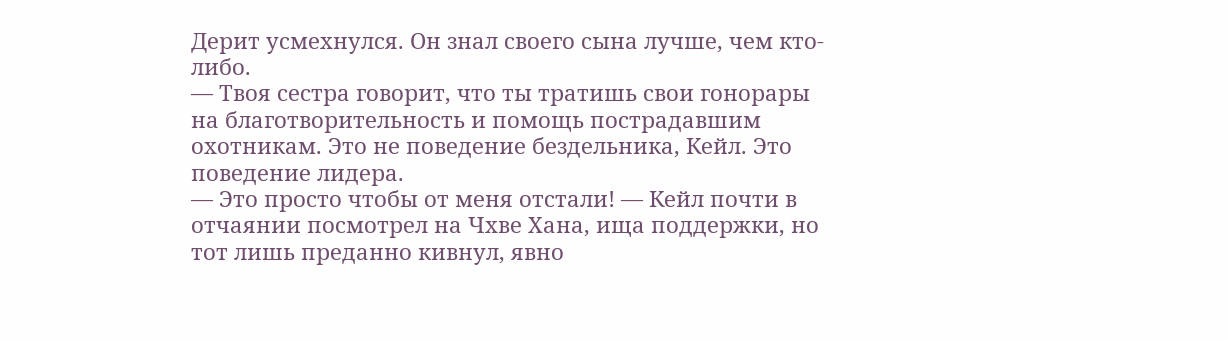Дерит усмехнулся. Он знал своего сына лучше, чем кто-либо.
— Твоя сестра говорит, что ты тратишь свои гонорары на благотворительность и помощь пострадавшим охотникам. Это не поведение бездельника, Кейл. Это поведение лидера.
— Это просто чтобы от меня отстали! — Кейл почти в отчаянии посмотрел на Чхве Хана, ища поддержки, но тот лишь преданно кивнул, явно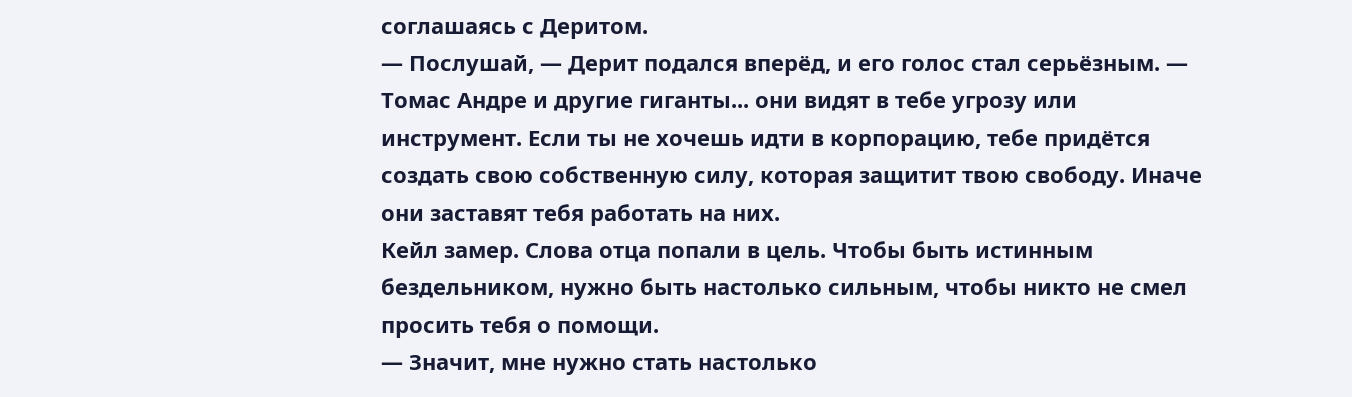соглашаясь с Деритом.
— Послушай, — Дерит подался вперёд, и его голос стал серьёзным. — Томас Андре и другие гиганты... они видят в тебе угрозу или инструмент. Если ты не хочешь идти в корпорацию, тебе придётся создать свою собственную силу, которая защитит твою свободу. Иначе они заставят тебя работать на них.
Кейл замер. Слова отца попали в цель. Чтобы быть истинным бездельником, нужно быть настолько сильным, чтобы никто не смел просить тебя о помощи.
— Значит, мне нужно стать настолько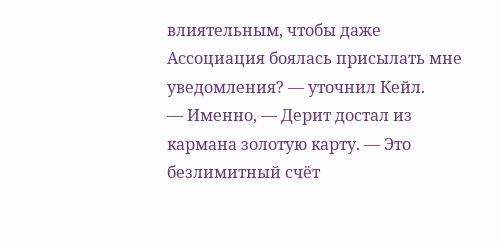влиятельным, чтобы даже Ассоциация боялась присылать мне уведомления? — уточнил Кейл.
— Именно, — Дерит достал из кармана золотую карту. — Это безлимитный счёт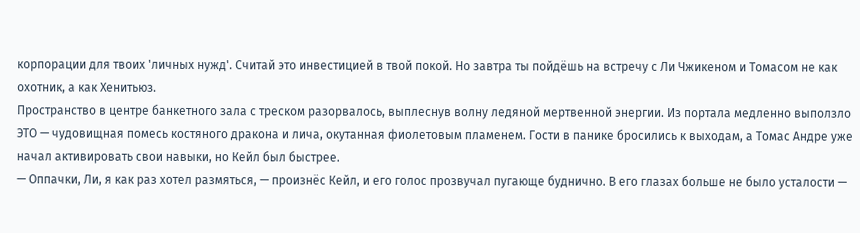корпорации для твоих 'личных нужд'. Считай это инвестицией в твой покой. Но завтра ты пойдёшь на встречу с Ли Чжикеном и Томасом не как охотник, а как Хенитьюз.
Пространство в центре банкетного зала с треском разорвалось, выплеснув волну ледяной мертвенной энергии. Из портала медленно выползло ЭТО — чудовищная помесь костяного дракона и лича, окутанная фиолетовым пламенем. Гости в панике бросились к выходам, а Томас Андре уже начал активировать свои навыки, но Кейл был быстрее.
— Оппачки, Ли, я как раз хотел размяться, — произнёс Кейл, и его голос прозвучал пугающе буднично. В его глазах больше не было усталости —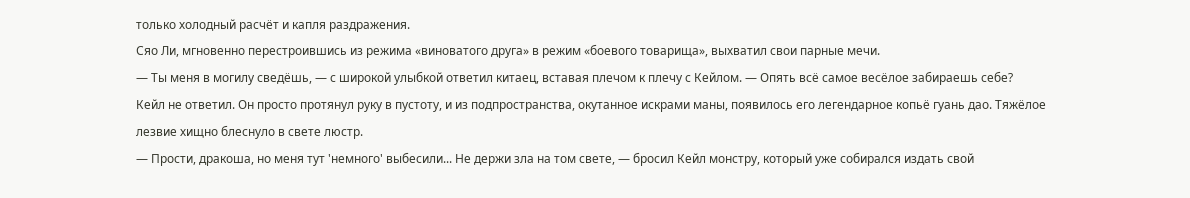только холодный расчёт и капля раздражения.
Сяо Ли, мгновенно перестроившись из режима «виноватого друга» в режим «боевого товарища», выхватил свои парные мечи.
— Ты меня в могилу сведёшь, — с широкой улыбкой ответил китаец, вставая плечом к плечу с Кейлом. — Опять всё самое весёлое забираешь себе?
Кейл не ответил. Он просто протянул руку в пустоту, и из подпространства, окутанное искрами маны, появилось его легендарное копьё гуань дао. Тяжёлое лезвие хищно блеснуло в свете люстр.
— Прости, дракоша, но меня тут 'немного' выбесили... Не держи зла на том свете, — бросил Кейл монстру, который уже собирался издать свой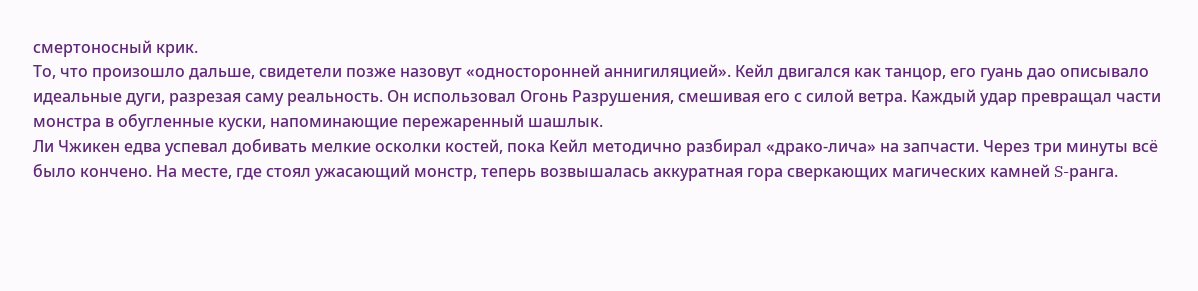смертоносный крик.
То, что произошло дальше, свидетели позже назовут «односторонней аннигиляцией». Кейл двигался как танцор, его гуань дао описывало идеальные дуги, разрезая саму реальность. Он использовал Огонь Разрушения, смешивая его с силой ветра. Каждый удар превращал части монстра в обугленные куски, напоминающие пережаренный шашлык.
Ли Чжикен едва успевал добивать мелкие осколки костей, пока Кейл методично разбирал «драко-лича» на запчасти. Через три минуты всё было кончено. На месте, где стоял ужасающий монстр, теперь возвышалась аккуратная гора сверкающих магических камней S-ранга.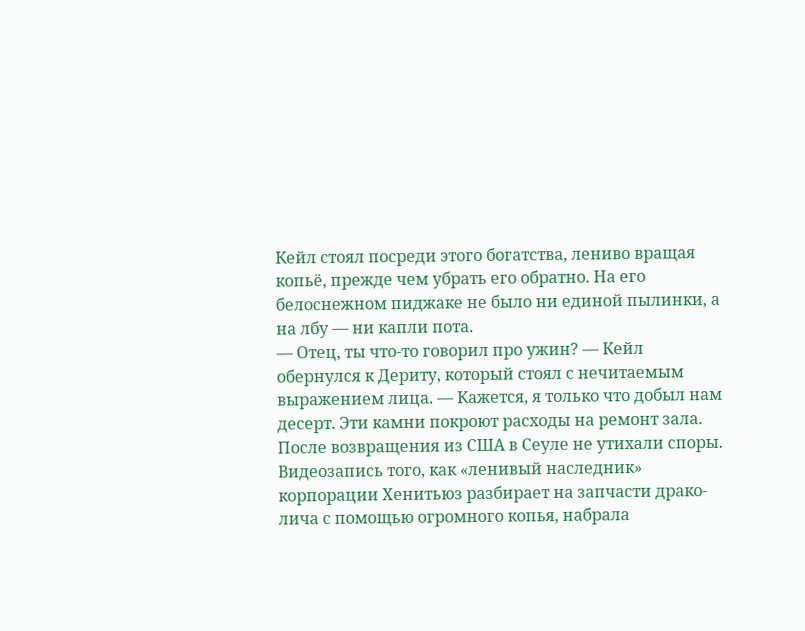Кейл стоял посреди этого богатства, лениво вращая копьё, прежде чем убрать его обратно. На его белоснежном пиджаке не было ни единой пылинки, а на лбу — ни капли пота.
— Отец, ты что-то говорил про ужин? — Кейл обернулся к Дериту, который стоял с нечитаемым выражением лица. — Кажется, я только что добыл нам десерт. Эти камни покроют расходы на ремонт зала.
После возвращения из США в Сеуле не утихали споры. Видеозапись того, как «ленивый наследник» корпорации Хенитьюз разбирает на запчасти драко-лича с помощью огромного копья, набрала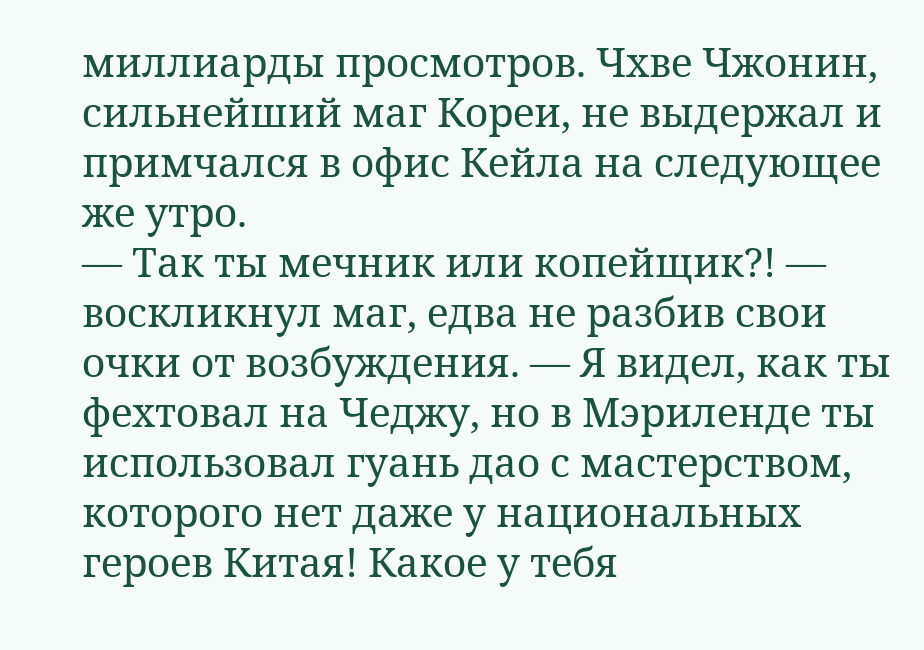миллиарды просмотров. Чхве Чжонин, сильнейший маг Кореи, не выдержал и примчался в офис Кейла на следующее же утро.
— Так ты мечник или копейщик?! — воскликнул маг, едва не разбив свои очки от возбуждения. — Я видел, как ты фехтовал на Чеджу, но в Мэриленде ты использовал гуань дао с мастерством, которого нет даже у национальных героев Китая! Какое у тебя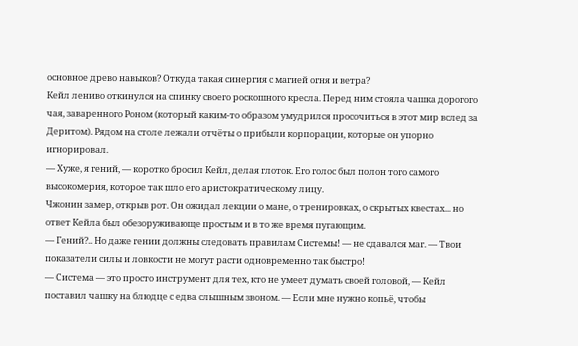основное древо навыков? Откуда такая синергия с магией огня и ветра?
Кейл лениво откинулся на спинку своего роскошного кресла. Перед ним стояла чашка дорогого чая, заваренного Роном (который каким-то образом умудрился просочиться в этот мир вслед за Деритом). Рядом на столе лежали отчёты о прибыли корпорации, которые он упорно игнорировал.
— Хуже, я гений, — коротко бросил Кейл, делая глоток. Его голос был полон того самого высокомерия, которое так шло его аристократическому лицу.
Чжонин замер, открыв рот. Он ожидал лекции о мане, о тренировках, о скрытых квестах... но ответ Кейла был обезоруживающе простым и в то же время пугающим.
— Гений?.. Но даже гении должны следовать правилам Системы! — не сдавался маг. — Твои показатели силы и ловкости не могут расти одновременно так быстро!
— Система — это просто инструмент для тех, кто не умеет думать своей головой, — Кейл поставил чашку на блюдце с едва слышным звоном. — Если мне нужно копьё, чтобы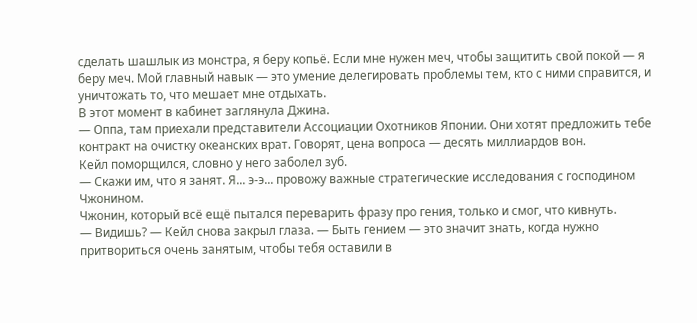сделать шашлык из монстра, я беру копьё. Если мне нужен меч, чтобы защитить свой покой — я беру меч. Мой главный навык — это умение делегировать проблемы тем, кто с ними справится, и уничтожать то, что мешает мне отдыхать.
В этот момент в кабинет заглянула Джина.
— Оппа, там приехали представители Ассоциации Охотников Японии. Они хотят предложить тебе контракт на очистку океанских врат. Говорят, цена вопроса — десять миллиардов вон.
Кейл поморщился, словно у него заболел зуб.
— Скажи им, что я занят. Я... э-э... провожу важные стратегические исследования с господином Чжонином.
Чжонин, который всё ещё пытался переварить фразу про гения, только и смог, что кивнуть.
— Видишь? — Кейл снова закрыл глаза. — Быть гением — это значит знать, когда нужно притвориться очень занятым, чтобы тебя оставили в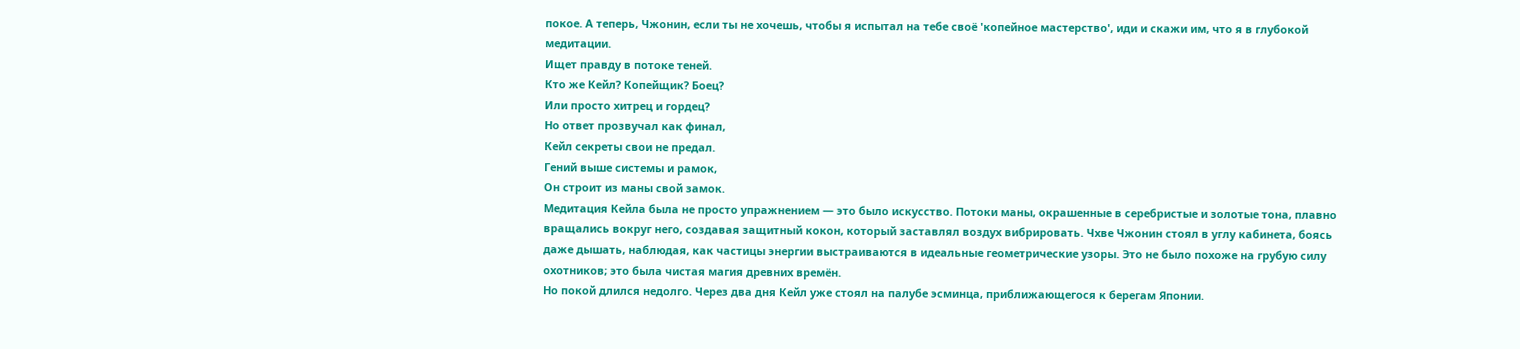покое. А теперь, Чжонин, если ты не хочешь, чтобы я испытал на тебе своё 'копейное мастерство', иди и скажи им, что я в глубокой медитации.
Ищет правду в потоке теней.
Кто же Кейл? Копейщик? Боец?
Или просто хитрец и гордец?
Но ответ прозвучал как финал,
Кейл секреты свои не предал.
Гений выше системы и рамок,
Он строит из маны свой замок.
Медитация Кейла была не просто упражнением — это было искусство. Потоки маны, окрашенные в серебристые и золотые тона, плавно вращались вокруг него, создавая защитный кокон, который заставлял воздух вибрировать. Чхве Чжонин стоял в углу кабинета, боясь даже дышать, наблюдая, как частицы энергии выстраиваются в идеальные геометрические узоры. Это не было похоже на грубую силу охотников; это была чистая магия древних времён.
Но покой длился недолго. Через два дня Кейл уже стоял на палубе эсминца, приближающегося к берегам Японии.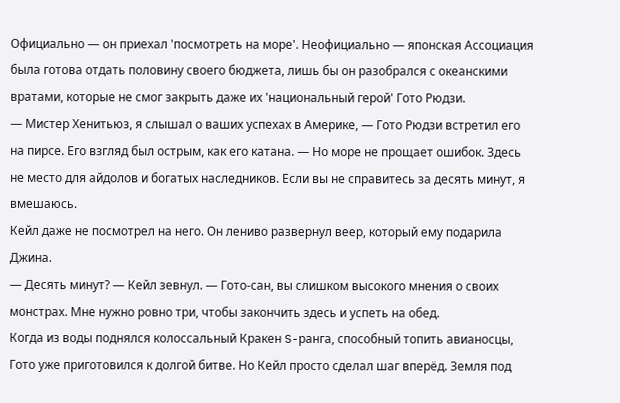Официально — он приехал 'посмотреть на море'. Неофициально — японская Ассоциация была готова отдать половину своего бюджета, лишь бы он разобрался с океанскими вратами, которые не смог закрыть даже их 'национальный герой' Гото Рюдзи.
— Мистер Хенитьюз, я слышал о ваших успехах в Америке, — Гото Рюдзи встретил его на пирсе. Его взгляд был острым, как его катана. — Но море не прощает ошибок. Здесь не место для айдолов и богатых наследников. Если вы не справитесь за десять минут, я вмешаюсь.
Кейл даже не посмотрел на него. Он лениво развернул веер, который ему подарила Джина.
— Десять минут? — Кейл зевнул. — Гото-сан, вы слишком высокого мнения о своих монстрах. Мне нужно ровно три, чтобы закончить здесь и успеть на обед.
Когда из воды поднялся колоссальный Кракен S-ранга, способный топить авианосцы, Гото уже приготовился к долгой битве. Но Кейл просто сделал шаг вперёд. Земля под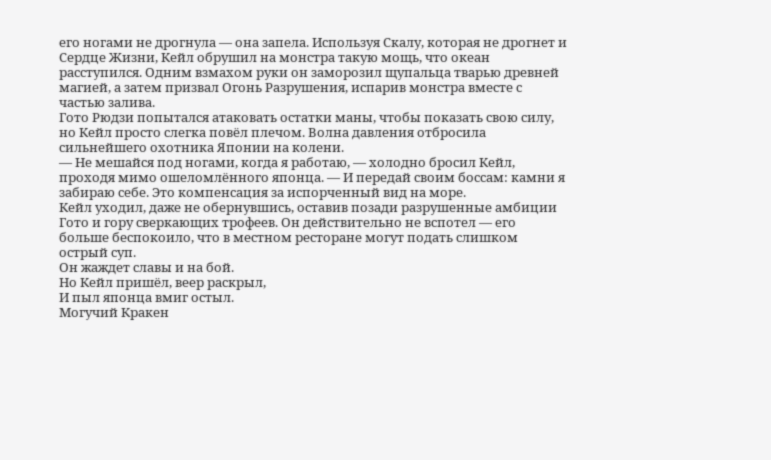его ногами не дрогнула — она запела. Используя Скалу, которая не дрогнет и Сердце Жизни, Кейл обрушил на монстра такую мощь, что океан расступился. Одним взмахом руки он заморозил щупальца тварью древней магией, а затем призвал Огонь Разрушения, испарив монстра вместе с частью залива.
Гото Рюдзи попытался атаковать остатки маны, чтобы показать свою силу, но Кейл просто слегка повёл плечом. Волна давления отбросила сильнейшего охотника Японии на колени.
— Не мешайся под ногами, когда я работаю, — холодно бросил Кейл, проходя мимо ошеломлённого японца. — И передай своим боссам: камни я забираю себе. Это компенсация за испорченный вид на море.
Кейл уходил, даже не обернувшись, оставив позади разрушенные амбиции Гото и гору сверкающих трофеев. Он действительно не вспотел — его больше беспокоило, что в местном ресторане могут подать слишком острый суп.
Он жаждет славы и на бой.
Но Кейл пришёл, веер раскрыл,
И пыл японца вмиг остыл.
Могучий Кракен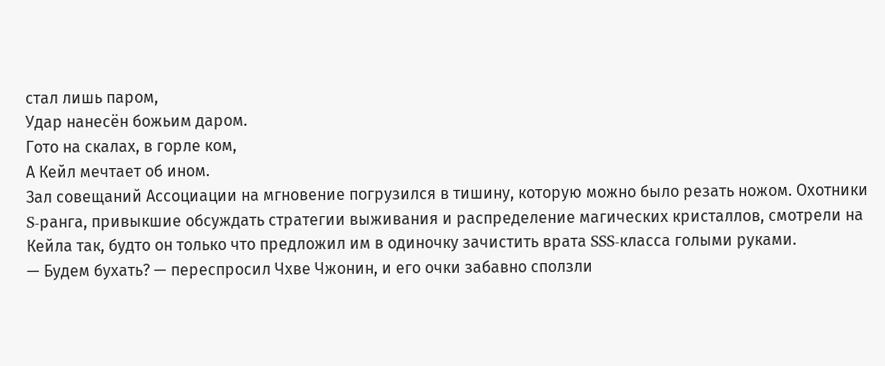стал лишь паром,
Удар нанесён божьим даром.
Гото на скалах, в горле ком,
А Кейл мечтает об ином.
Зал совещаний Ассоциации на мгновение погрузился в тишину, которую можно было резать ножом. Охотники S-ранга, привыкшие обсуждать стратегии выживания и распределение магических кристаллов, смотрели на Кейла так, будто он только что предложил им в одиночку зачистить врата SSS-класса голыми руками.
— Будем бухать? — переспросил Чхве Чжонин, и его очки забавно сползли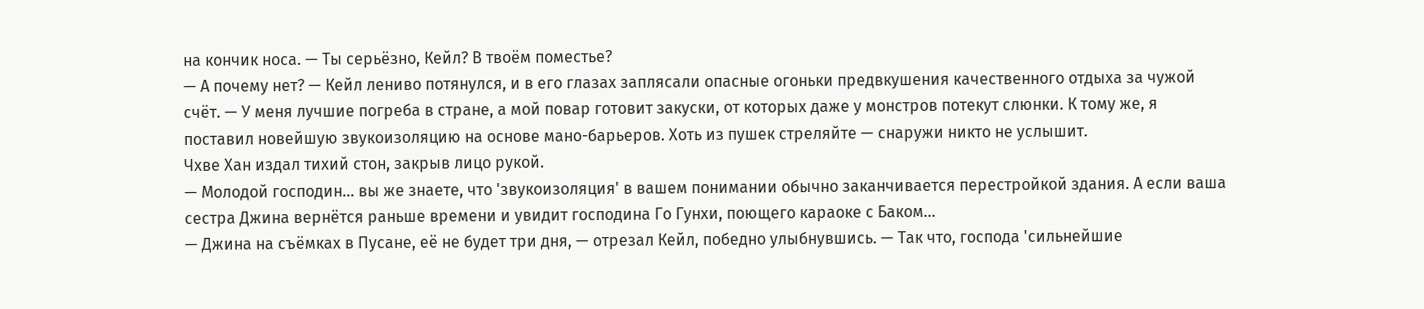на кончик носа. — Ты серьёзно, Кейл? В твоём поместье?
— А почему нет? — Кейл лениво потянулся, и в его глазах заплясали опасные огоньки предвкушения качественного отдыха за чужой счёт. — У меня лучшие погреба в стране, а мой повар готовит закуски, от которых даже у монстров потекут слюнки. К тому же, я поставил новейшую звукоизоляцию на основе мано-барьеров. Хоть из пушек стреляйте — снаружи никто не услышит.
Чхве Хан издал тихий стон, закрыв лицо рукой.
— Молодой господин... вы же знаете, что 'звукоизоляция' в вашем понимании обычно заканчивается перестройкой здания. А если ваша сестра Джина вернётся раньше времени и увидит господина Го Гунхи, поющего караоке с Баком...
— Джина на съёмках в Пусане, её не будет три дня, — отрезал Кейл, победно улыбнувшись. — Так что, господа 'сильнейшие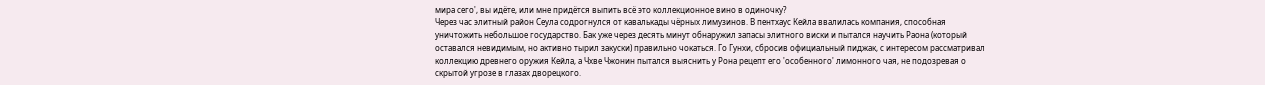мира сего', вы идёте, или мне придётся выпить всё это коллекционное вино в одиночку?
Через час элитный район Сеула содрогнулся от кавалькады чёрных лимузинов. В пентхаус Кейла ввалилась компания, способная уничтожить небольшое государство. Бак уже через десять минут обнаружил запасы элитного виски и пытался научить Раона (который оставался невидимым, но активно тырил закуски) правильно чокаться. Го Гунхи, сбросив официальный пиджак, с интересом рассматривал коллекцию древнего оружия Кейла, а Чхве Чжонин пытался выяснить у Рона рецепт его 'особенного' лимонного чая, не подозревая о скрытой угрозе в глазах дворецкого.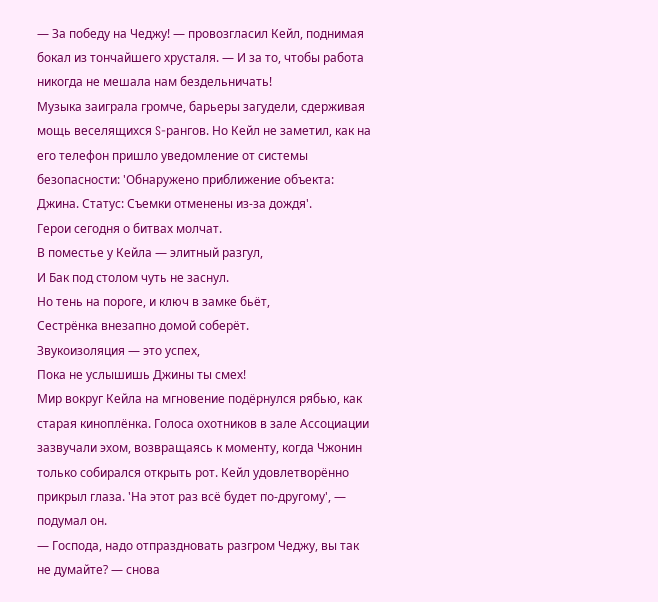— За победу на Чеджу! — провозгласил Кейл, поднимая бокал из тончайшего хрусталя. — И за то, чтобы работа никогда не мешала нам бездельничать!
Музыка заиграла громче, барьеры загудели, сдерживая мощь веселящихся S-рангов. Но Кейл не заметил, как на его телефон пришло уведомление от системы безопасности: 'Обнаружено приближение объекта: Джина. Статус: Съемки отменены из-за дождя'.
Герои сегодня о битвах молчат.
В поместье у Кейла — элитный разгул,
И Бак под столом чуть не заснул.
Но тень на пороге, и ключ в замке бьёт,
Сестрёнка внезапно домой соберёт.
Звукоизоляция — это успех,
Пока не услышишь Джины ты смех!
Мир вокруг Кейла на мгновение подёрнулся рябью, как старая киноплёнка. Голоса охотников в зале Ассоциации зазвучали эхом, возвращаясь к моменту, когда Чжонин только собирался открыть рот. Кейл удовлетворённо прикрыл глаза. 'На этот раз всё будет по-другому', — подумал он.
— Господа, надо отпраздновать разгром Чеджу, вы так не думайте? — снова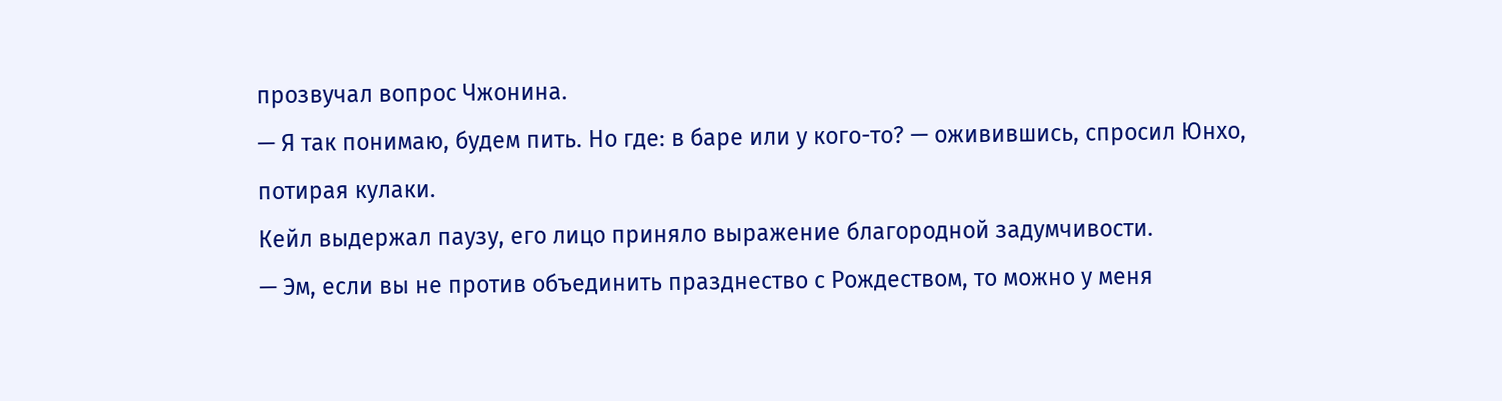прозвучал вопрос Чжонина.
— Я так понимаю, будем пить. Но где: в баре или у кого-то? — оживившись, спросил Юнхо, потирая кулаки.
Кейл выдержал паузу, его лицо приняло выражение благородной задумчивости.
— Эм, если вы не против объединить празднество с Рождеством, то можно у меня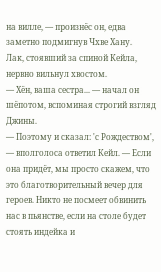на вилле, — произнёс он, едва заметно подмигнув Чхве Хану.
Лак, стоявший за спиной Кейла, нервно вильнул хвостом.
— Хён, ваша сестра... — начал он шёпотом, вспоминая строгий взгляд Джины.
— Поэтому и сказал: 'с Рождеством', — вполголоса ответил Кейл. — Если она придёт, мы просто скажем, что это благотворительный вечер для героев. Никто не посмеет обвинить нас в пьянстве, если на столе будет стоять индейка и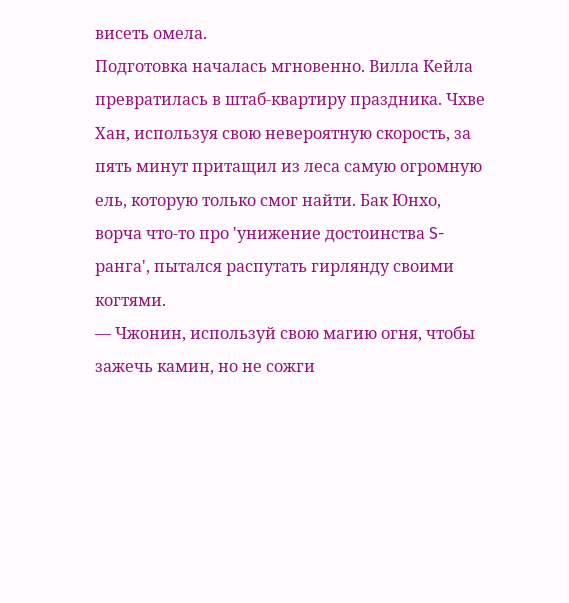висеть омела.
Подготовка началась мгновенно. Вилла Кейла превратилась в штаб-квартиру праздника. Чхве Хан, используя свою невероятную скорость, за пять минут притащил из леса самую огромную ель, которую только смог найти. Бак Юнхо, ворча что-то про 'унижение достоинства S-ранга', пытался распутать гирлянду своими когтями.
— Чжонин, используй свою магию огня, чтобы зажечь камин, но не сожги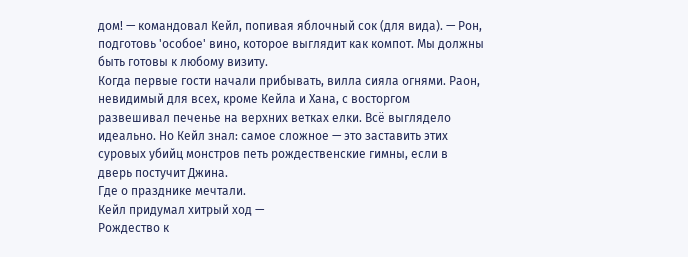дом! — командовал Кейл, попивая яблочный сок (для вида). — Рон, подготовь 'особое' вино, которое выглядит как компот. Мы должны быть готовы к любому визиту.
Когда первые гости начали прибывать, вилла сияла огнями. Раон, невидимый для всех, кроме Кейла и Хана, с восторгом развешивал печенье на верхних ветках елки. Всё выглядело идеально. Но Кейл знал: самое сложное — это заставить этих суровых убийц монстров петь рождественские гимны, если в дверь постучит Джина.
Где о празднике мечтали.
Кейл придумал хитрый ход —
Рождество к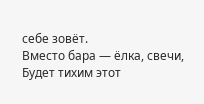себе зовёт.
Вместо бара — ёлка, свечи,
Будет тихим этот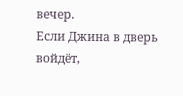вечер.
Если Джина в дверь войдёт,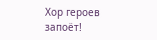Хор героев запоёт!